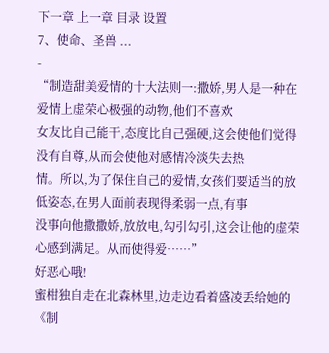下一章 上一章 目录 设置
7、使命、圣兽 ...
-
“制造甜美爱情的十大法则一:撒娇,男人是一种在爱情上虚荣心极强的动物,他们不喜欢
女友比自己能干,态度比自己强硬,这会使他们觉得没有自尊,从而会使他对感情冷淡失去热
情。所以,为了保住自己的爱情,女孩们要适当的放低姿态,在男人面前表现得柔弱一点,有事
没事向他撒撒娇,放放电,勾引勾引,这会让他的虚荣心感到满足。从而使得爱……”
好恶心哦!
蜜柑独自走在北森林里,边走边看着盛凌丢给她的《制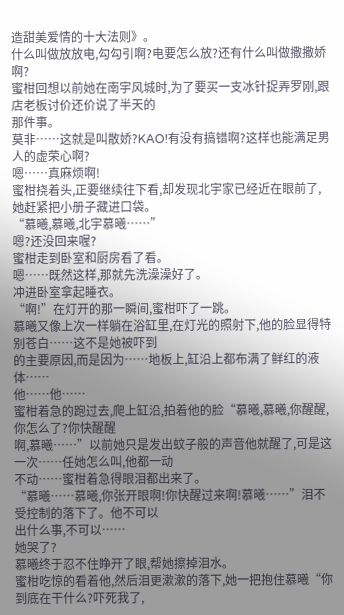造甜美爱情的十大法则》。
什么叫做放放电,勾勾引啊?电要怎么放?还有什么叫做撒撒娇啊?
蜜柑回想以前她在南宇风城时,为了要买一支冰针捉弄罗刚,跟店老板讨价还价说了半天的
那件事。
莫非……这就是叫散娇?KAO!有没有搞错啊?这样也能满足男人的虚荣心啊?
嗯……真麻烦啊!
蜜柑挠着头,正要继续往下看,却发现北宇家已经近在眼前了,她赶紧把小册子藏进口袋。
“慕曦,慕曦,北宇慕曦……”
嗯?还没回来喔?
蜜柑走到卧室和厨房看了看。
嗯……既然这样,那就先洗澡澡好了。
冲进卧室拿起睡衣。
“啊!”在灯开的那一瞬间,蜜柑吓了一跳。
慕曦又像上次一样躺在浴缸里,在灯光的照射下,他的脸显得特别苍白……这不是她被吓到
的主要原因,而是因为……地板上,缸沿上都布满了鲜红的液体……
他……他……
蜜柑着急的跑过去,爬上缸沿,拍着他的脸“慕曦,慕曦,你醒醒,你怎么了?你快醒醒
啊,慕曦……”以前她只是发出蚊子般的声音他就醒了,可是这一次……任她怎么叫,他都一动
不动……蜜柑着急得眼泪都出来了。
“慕曦……慕曦,你张开眼啊!你快醒过来啊!慕曦……”泪不受控制的落下了。他不可以
出什么事,不可以……
她哭了?
慕曦终于忍不住睁开了眼,帮她擦掉泪水。
蜜柑吃惊的看着他,然后泪更漱漱的落下,她一把抱住慕曦“你到底在干什么?吓死我了,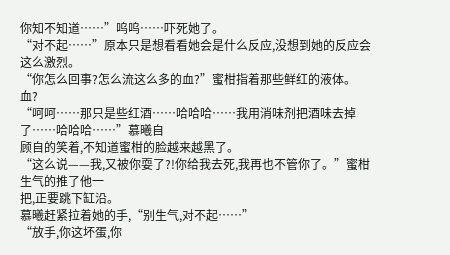你知不知道……”呜呜……吓死她了。
“对不起……”原本只是想看看她会是什么反应,没想到她的反应会这么激烈。
“你怎么回事?怎么流这么多的血?”蜜柑指着那些鲜红的液体。
血?
“呵呵……那只是些红酒……哈哈哈……我用消味剂把酒味去掉了……哈哈哈……”慕曦自
顾自的笑着,不知道蜜柑的脸越来越黑了。
“这么说——我,又被你耍了?!你给我去死,我再也不管你了。”蜜柑生气的推了他一
把,正要跳下缸沿。
慕曦赶紧拉着她的手,“别生气,对不起……”
“放手,你这坏蛋,你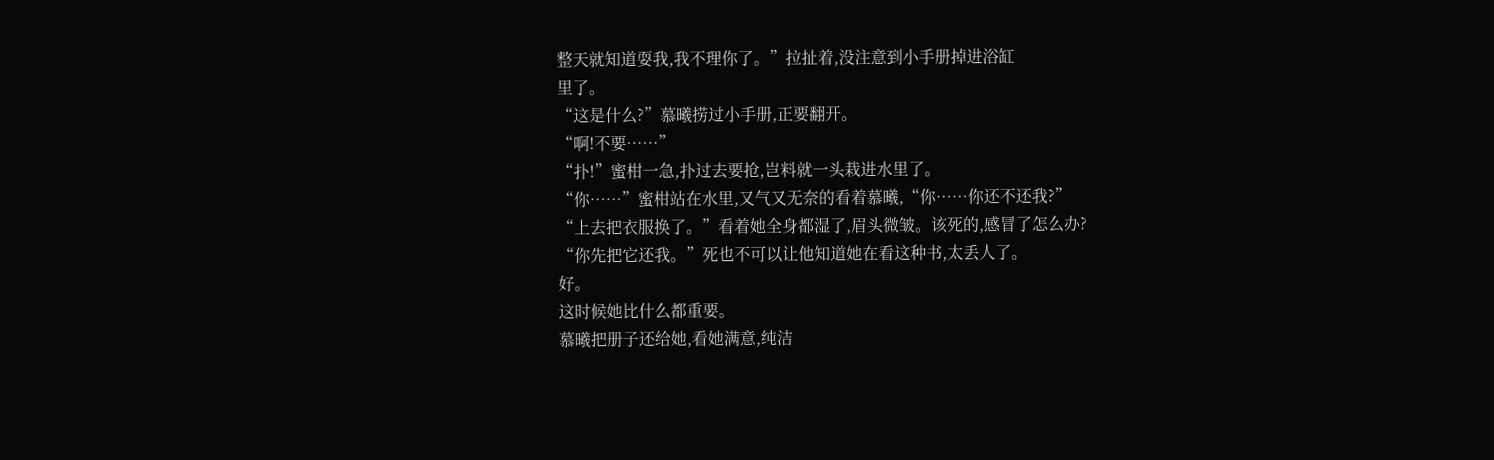整天就知道耍我,我不理你了。”拉扯着,没注意到小手册掉进浴缸
里了。
“这是什么?”慕曦捞过小手册,正要翻开。
“啊!不要……”
“扑!”蜜柑一急,扑过去要抢,岂料就一头栽进水里了。
“你……”蜜柑站在水里,又气又无奈的看着慕曦,“你……你还不还我?”
“上去把衣服换了。”看着她全身都湿了,眉头微皱。该死的,感冒了怎么办?
“你先把它还我。”死也不可以让他知道她在看这种书,太丢人了。
好。
这时候她比什么都重要。
慕曦把册子还给她,看她满意,纯洁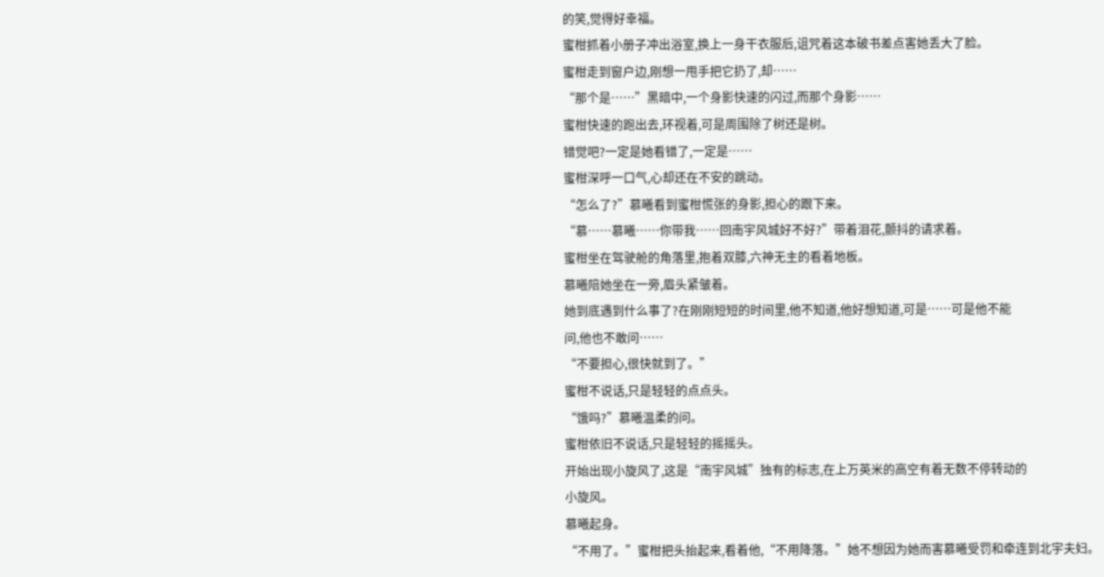的笑,觉得好幸福。
蜜柑抓着小册子冲出浴室,换上一身干衣服后,诅咒着这本破书差点害她丢大了脸。
蜜柑走到窗户边,刚想一甩手把它扔了,却……
“那个是……”黑暗中,一个身影快速的闪过,而那个身影……
蜜柑快速的跑出去,环视着,可是周围除了树还是树。
错觉吧?一定是她看错了,一定是……
蜜柑深呼一口气,心却还在不安的跳动。
“怎么了?”慕曦看到蜜柑慌张的身影,担心的跟下来。
“慕……慕曦……你带我……回南宇风城好不好?”带着泪花,颤抖的请求着。
蜜柑坐在驾驶舱的角落里,抱着双膝,六神无主的看着地板。
慕曦陪她坐在一旁,眉头紧皱着。
她到底遇到什么事了?在刚刚短短的时间里,他不知道,他好想知道,可是……可是他不能
问,他也不敢问……
“不要担心,很快就到了。”
蜜柑不说话,只是轻轻的点点头。
“饿吗?”慕曦温柔的问。
蜜柑依旧不说话,只是轻轻的摇摇头。
开始出现小旋风了,这是“南宇风城”独有的标志,在上万英米的高空有着无数不停转动的
小旋风。
慕曦起身。
“不用了。”蜜柑把头抬起来,看着他,“不用降落。”她不想因为她而害慕曦受罚和牵连到北宇夫妇。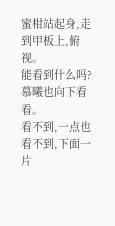蜜柑站起身,走到甲板上,俯视。
能看到什么吗?
慕曦也向下看看。
看不到,一点也看不到,下面一片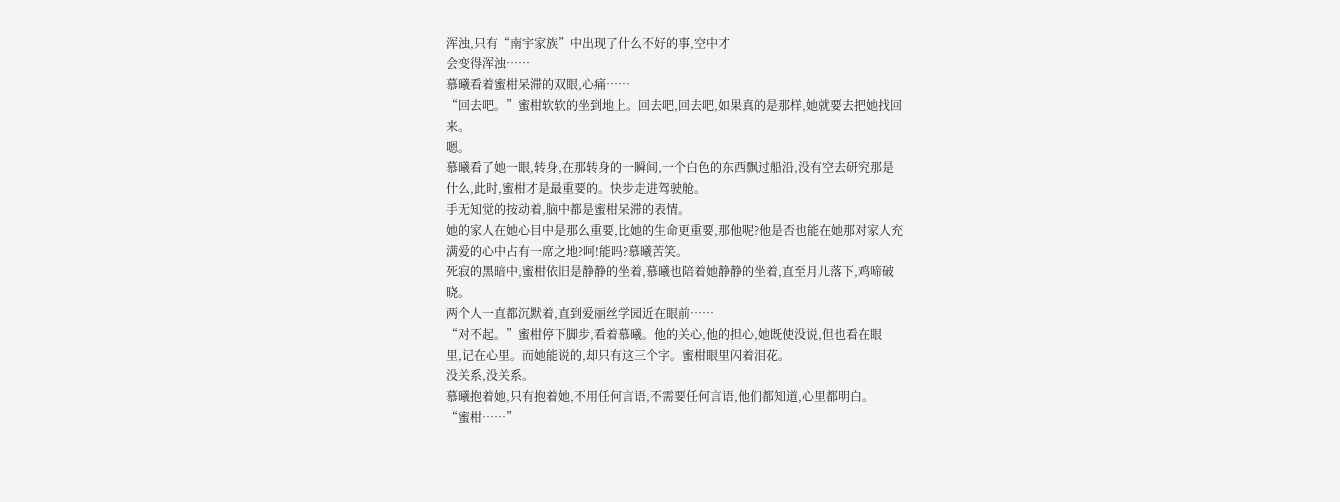浑浊,只有“南宇家族”中出现了什么不好的事,空中才
会变得浑浊……
慕曦看着蜜柑呆滞的双眼,心痛……
“回去吧。”蜜柑软软的坐到地上。回去吧,回去吧,如果真的是那样,她就要去把她找回
来。
嗯。
慕曦看了她一眼,转身,在那转身的一瞬间,一个白色的东西飘过船沿,没有空去研究那是
什么,此时,蜜柑才是最重要的。快步走进驾驶舱。
手无知觉的按动着,脑中都是蜜柑呆滞的表情。
她的家人在她心目中是那么重要,比她的生命更重要,那他呢?他是否也能在她那对家人充
满爱的心中占有一席之地?呵!能吗?慕曦苦笑。
死寂的黑暗中,蜜柑依旧是静静的坐着,慕曦也陪着她静静的坐着,直至月儿落下,鸡啼破
晓。
两个人一直都沉默着,直到爱丽丝学园近在眼前……
“对不起。”蜜柑停下脚步,看着慕曦。他的关心,他的担心,她既使没说,但也看在眼
里,记在心里。而她能说的,却只有这三个字。蜜柑眼里闪着泪花。
没关系,没关系。
慕曦抱着她,只有抱着她,不用任何言语,不需要任何言语,他们都知道,心里都明白。
“蜜柑……”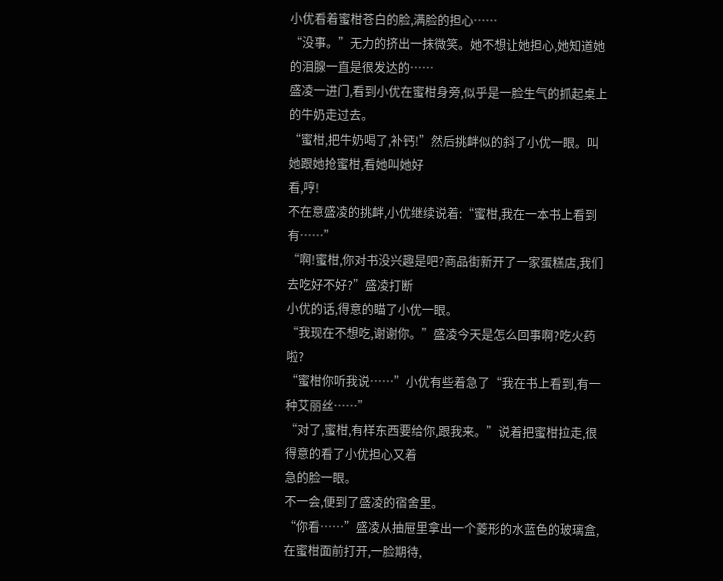小优看着蜜柑苍白的脸,满脸的担心……
“没事。”无力的挤出一抹微笑。她不想让她担心,她知道她的泪腺一直是很发达的……
盛凌一进门,看到小优在蜜柑身旁,似乎是一脸生气的抓起桌上的牛奶走过去。
“蜜柑,把牛奶喝了,补钙!”然后挑衅似的斜了小优一眼。叫她跟她抢蜜柑,看她叫她好
看,哼!
不在意盛凌的挑衅,小优继续说着:“蜜柑,我在一本书上看到有……”
“啊!蜜柑,你对书没兴趣是吧?商品街新开了一家蛋糕店,我们去吃好不好?”盛凌打断
小优的话,得意的瞄了小优一眼。
“我现在不想吃,谢谢你。”盛凌今天是怎么回事啊?吃火药啦?
“蜜柑你听我说……”小优有些着急了“我在书上看到,有一种艾丽丝……”
“对了,蜜柑,有样东西要给你,跟我来。”说着把蜜柑拉走,很得意的看了小优担心又着
急的脸一眼。
不一会,便到了盛凌的宿舍里。
“你看……”盛凌从抽屉里拿出一个菱形的水蓝色的玻璃盒,在蜜柑面前打开,一脸期待,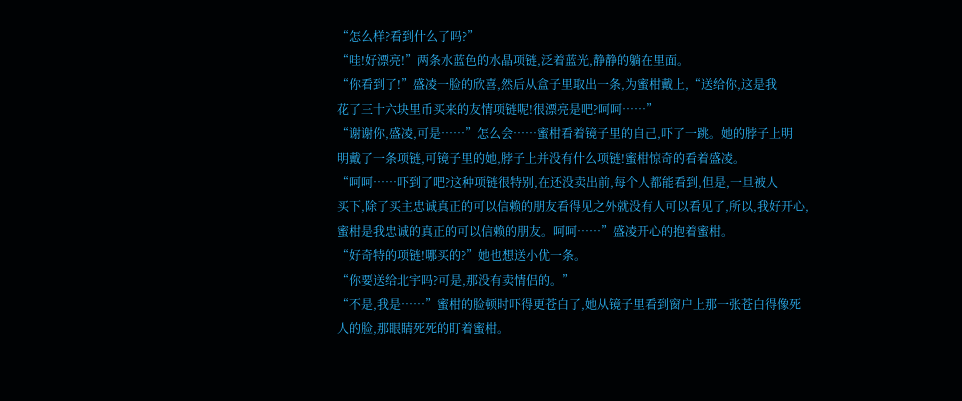“怎么样?看到什么了吗?”
“哇!好漂亮!”两条水蓝色的水晶项链,泛着蓝光,静静的躺在里面。
“你看到了!”盛凌一脸的欣喜,然后从盒子里取出一条,为蜜柑戴上,“送给你,这是我
花了三十六块里币买来的友情项链呢!很漂亮是吧?呵呵……”
“谢谢你,盛凌,可是……”怎么会……蜜柑看着镜子里的自己,吓了一跳。她的脖子上明
明戴了一条项链,可镜子里的她,脖子上并没有什么项链!蜜柑惊奇的看着盛凌。
“呵呵……吓到了吧?这种项链很特别,在还没卖出前,每个人都能看到,但是,一旦被人
买下,除了买主忠诚真正的可以信赖的朋友看得见之外就没有人可以看见了,所以,我好开心,
蜜柑是我忠诚的真正的可以信赖的朋友。呵呵……”盛凌开心的抱着蜜柑。
“好奇特的项链!哪买的?”她也想送小优一条。
“你要送给北宇吗?可是,那没有卖情侣的。”
“不是,我是……”蜜柑的脸顿时吓得更苍白了,她从镜子里看到窗户上那一张苍白得像死
人的脸,那眼睛死死的盯着蜜柑。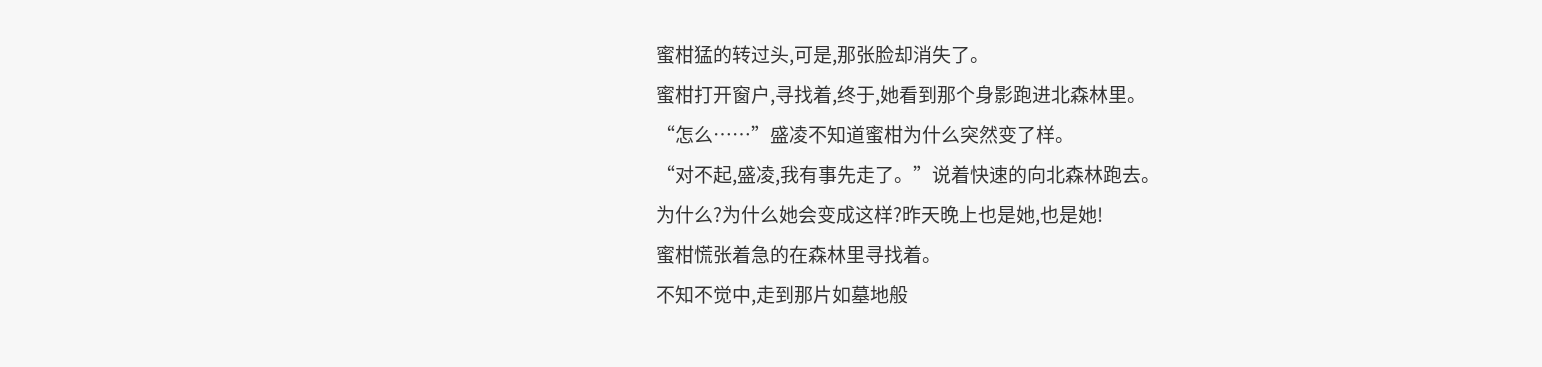蜜柑猛的转过头,可是,那张脸却消失了。
蜜柑打开窗户,寻找着,终于,她看到那个身影跑进北森林里。
“怎么……”盛凌不知道蜜柑为什么突然变了样。
“对不起,盛凌,我有事先走了。”说着快速的向北森林跑去。
为什么?为什么她会变成这样?昨天晚上也是她,也是她!
蜜柑慌张着急的在森林里寻找着。
不知不觉中,走到那片如墓地般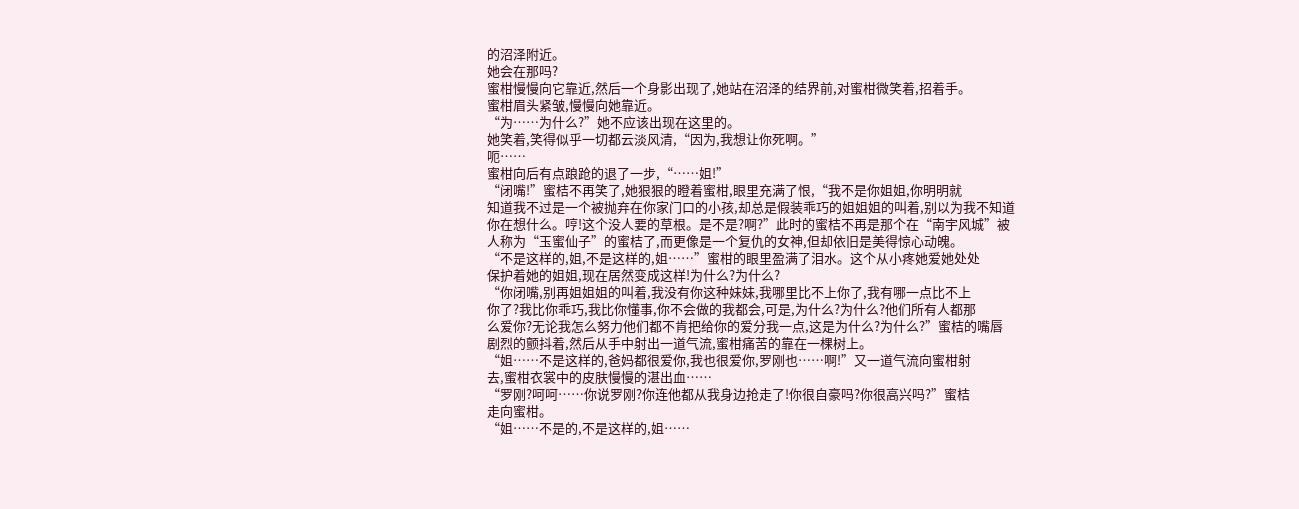的沼泽附近。
她会在那吗?
蜜柑慢慢向它靠近,然后一个身影出现了,她站在沼泽的结界前,对蜜柑微笑着,招着手。
蜜柑眉头紧皱,慢慢向她靠近。
“为……为什么?”她不应该出现在这里的。
她笑着,笑得似乎一切都云淡风清,“因为,我想让你死啊。”
呃……
蜜柑向后有点踉跄的退了一步,“……姐!”
“闭嘴!”蜜桔不再笑了,她狠狠的瞪着蜜柑,眼里充满了恨,“我不是你姐姐,你明明就
知道我不过是一个被抛弃在你家门口的小孩,却总是假装乖巧的姐姐姐的叫着,别以为我不知道
你在想什么。哼!这个没人要的草根。是不是?啊?”此时的蜜桔不再是那个在“南宇风城”被
人称为“玉蜜仙子”的蜜桔了,而更像是一个复仇的女神,但却依旧是美得惊心动魄。
“不是这样的,姐,不是这样的,姐……”蜜柑的眼里盈满了泪水。这个从小疼她爱她处处
保护着她的姐姐,现在居然变成这样!为什么?为什么?
“你闭嘴,别再姐姐姐的叫着,我没有你这种妹妹,我哪里比不上你了,我有哪一点比不上
你了?我比你乖巧,我比你懂事,你不会做的我都会,可是,为什么?为什么?他们所有人都那
么爱你?无论我怎么努力他们都不肯把给你的爱分我一点,这是为什么?为什么?”蜜桔的嘴唇
剧烈的颤抖着,然后从手中射出一道气流,蜜柑痛苦的靠在一棵树上。
“姐……不是这样的,爸妈都很爱你,我也很爱你,罗刚也……啊!”又一道气流向蜜柑射
去,蜜柑衣裳中的皮肤慢慢的湛出血……
“罗刚?呵呵……你说罗刚?你连他都从我身边抢走了!你很自豪吗?你很高兴吗?”蜜桔
走向蜜柑。
“姐……不是的,不是这样的,姐……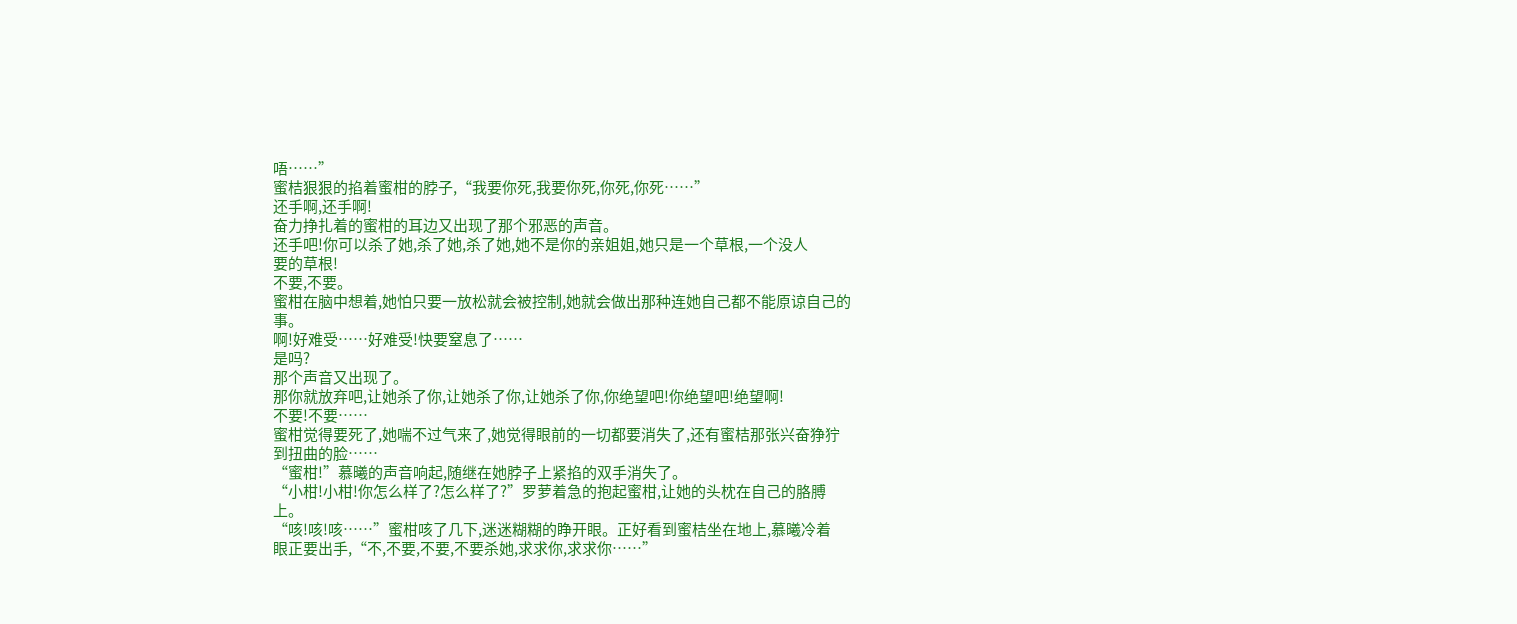唔……”
蜜桔狠狠的掐着蜜柑的脖子,“我要你死,我要你死,你死,你死……”
还手啊,还手啊!
奋力挣扎着的蜜柑的耳边又出现了那个邪恶的声音。
还手吧!你可以杀了她,杀了她,杀了她,她不是你的亲姐姐,她只是一个草根,一个没人
要的草根!
不要,不要。
蜜柑在脑中想着,她怕只要一放松就会被控制,她就会做出那种连她自己都不能原谅自己的
事。
啊!好难受……好难受!快要窒息了……
是吗?
那个声音又出现了。
那你就放弃吧,让她杀了你,让她杀了你,让她杀了你,你绝望吧!你绝望吧!绝望啊!
不要!不要……
蜜柑觉得要死了,她喘不过气来了,她觉得眼前的一切都要消失了,还有蜜桔那张兴奋狰狞
到扭曲的脸……
“蜜柑!”慕曦的声音响起,随继在她脖子上紧掐的双手消失了。
“小柑!小柑!你怎么样了?怎么样了?”罗萝着急的抱起蜜柑,让她的头枕在自己的胳膊
上。
“咳!咳!咳……”蜜柑咳了几下,迷迷糊糊的睁开眼。正好看到蜜桔坐在地上,慕曦冷着
眼正要出手,“不,不要,不要,不要杀她,求求你,求求你……”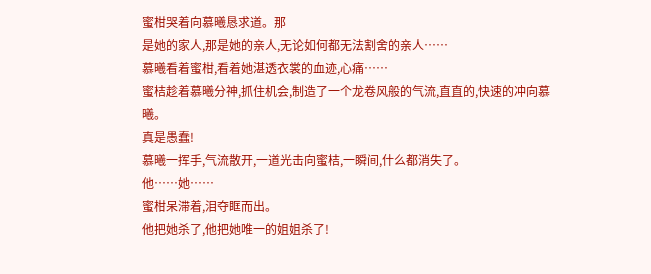蜜柑哭着向慕曦恳求道。那
是她的家人,那是她的亲人,无论如何都无法割舍的亲人……
慕曦看着蜜柑,看着她湛透衣裳的血迹,心痛……
蜜桔趁着慕曦分神,抓住机会,制造了一个龙卷风般的气流,直直的,快速的冲向慕曦。
真是愚蠢!
慕曦一挥手,气流散开,一道光击向蜜桔,一瞬间,什么都消失了。
他……她……
蜜柑呆滞着,泪夺眶而出。
他把她杀了,他把她唯一的姐姐杀了!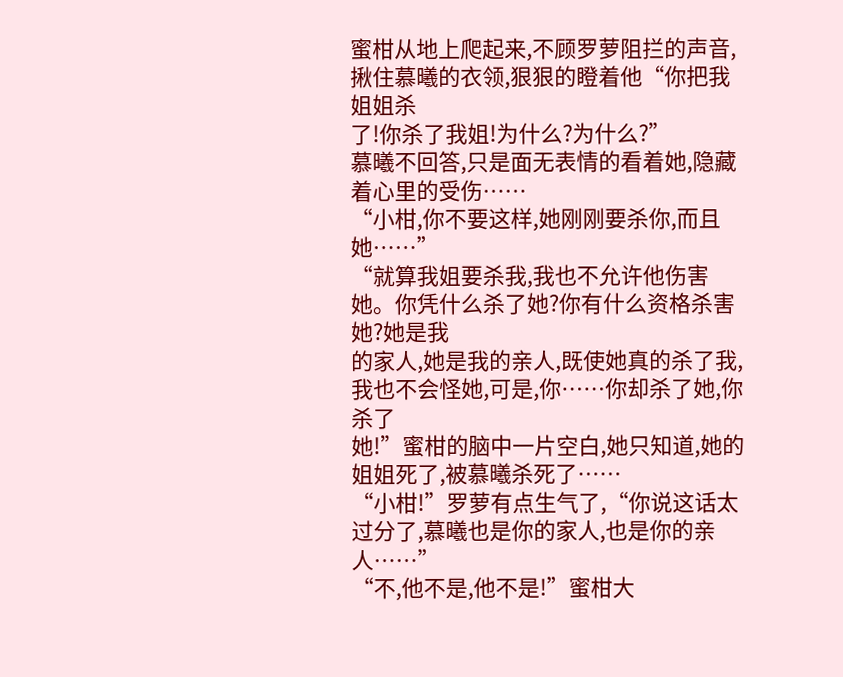蜜柑从地上爬起来,不顾罗萝阻拦的声音,揪住慕曦的衣领,狠狠的瞪着他“你把我姐姐杀
了!你杀了我姐!为什么?为什么?”
慕曦不回答,只是面无表情的看着她,隐藏着心里的受伤……
“小柑,你不要这样,她刚刚要杀你,而且她……”
“就算我姐要杀我,我也不允许他伤害她。你凭什么杀了她?你有什么资格杀害她?她是我
的家人,她是我的亲人,既使她真的杀了我,我也不会怪她,可是,你……你却杀了她,你杀了
她!”蜜柑的脑中一片空白,她只知道,她的姐姐死了,被慕曦杀死了……
“小柑!”罗萝有点生气了,“你说这话太过分了,慕曦也是你的家人,也是你的亲
人……”
“不,他不是,他不是!”蜜柑大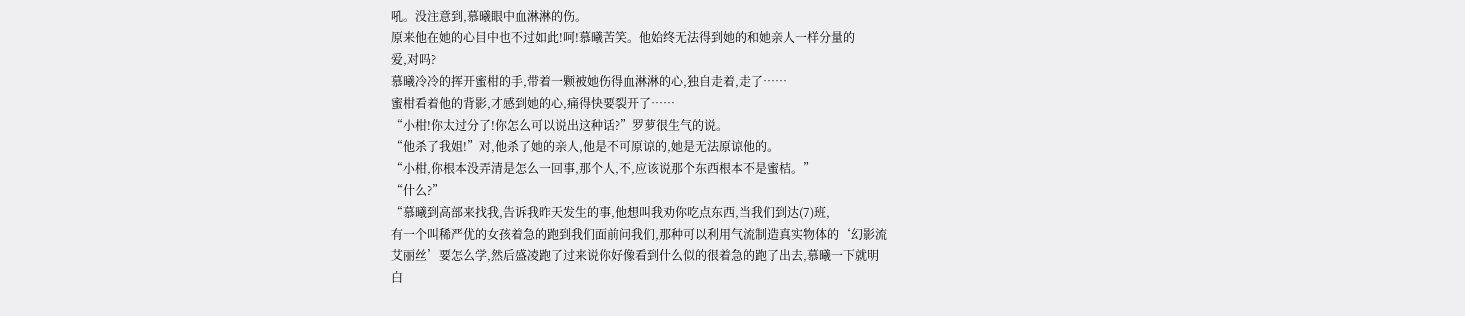吼。没注意到,慕曦眼中血淋淋的伤。
原来他在她的心目中也不过如此!呵!慕曦苦笑。他始终无法得到她的和她亲人一样分量的
爱,对吗?
慕曦冷冷的挥开蜜柑的手,带着一颗被她伤得血淋淋的心,独自走着,走了……
蜜柑看着他的背影,才感到她的心,痛得快要裂开了……
“小柑!你太过分了!你怎么可以说出这种话?”罗萝很生气的说。
“他杀了我姐!”对,他杀了她的亲人,他是不可原谅的,她是无法原谅他的。
“小柑,你根本没弄清是怎么一回事,那个人,不,应该说那个东西根本不是蜜桔。”
“什么?”
“慕曦到高部来找我,告诉我昨天发生的事,他想叫我劝你吃点东西,当我们到达(7)班,
有一个叫稀严优的女孩着急的跑到我们面前问我们,那种可以利用气流制造真实物体的‘幻影流
艾丽丝’要怎么学,然后盛凌跑了过来说你好像看到什么似的很着急的跑了出去,慕曦一下就明
白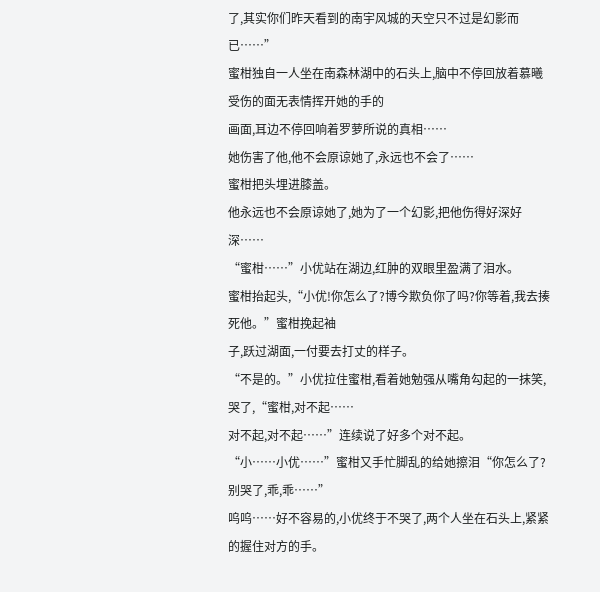了,其实你们昨天看到的南宇风城的天空只不过是幻影而已……”
蜜柑独自一人坐在南森林湖中的石头上,脑中不停回放着慕曦受伤的面无表情挥开她的手的
画面,耳边不停回响着罗萝所说的真相……
她伤害了他,他不会原谅她了,永远也不会了……
蜜柑把头埋进膝盖。
他永远也不会原谅她了,她为了一个幻影,把他伤得好深好深……
“蜜柑……”小优站在湖边,红肿的双眼里盈满了泪水。
蜜柑抬起头,“小优!你怎么了?博今欺负你了吗?你等着,我去揍死他。”蜜柑挽起袖
子,跃过湖面,一付要去打丈的样子。
“不是的。”小优拉住蜜柑,看着她勉强从嘴角勾起的一抹笑,哭了,“蜜柑,对不起……
对不起,对不起……”连续说了好多个对不起。
“小……小优……”蜜柑又手忙脚乱的给她擦泪“你怎么了?别哭了,乖,乖……”
呜呜……好不容易的,小优终于不哭了,两个人坐在石头上,紧紧的握住对方的手。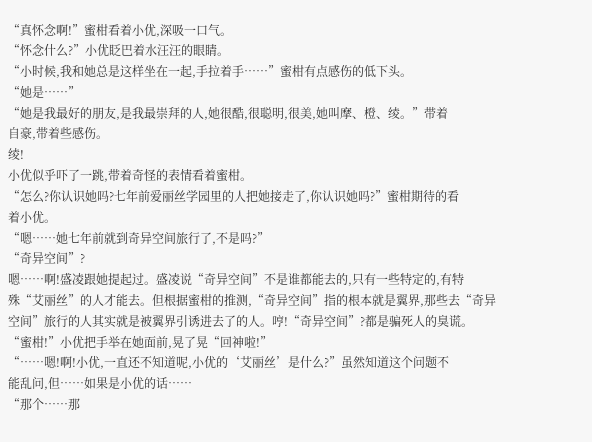“真怀念啊!”蜜柑看着小优,深吸一口气。
“怀念什么?”小优眨巴着水汪汪的眼睛。
“小时候,我和她总是这样坐在一起,手拉着手……”蜜柑有点感伤的低下头。
“她是……”
“她是我最好的朋友,是我最崇拜的人,她很酷,很聪明,很美,她叫摩、橙、绫。”带着
自豪,带着些感伤。
绫!
小优似乎吓了一跳,带着奇怪的表情看着蜜柑。
“怎么?你认识她吗?七年前爱丽丝学园里的人把她接走了,你认识她吗?”蜜柑期待的看
着小优。
“嗯……她七年前就到奇异空间旅行了,不是吗?”
“奇异空间”?
嗯……啊!盛凌跟她提起过。盛凌说“奇异空间”不是谁都能去的,只有一些特定的,有特
殊“艾丽丝”的人才能去。但根据蜜柑的推测,“奇异空间”指的根本就是翼界,那些去“奇异
空间”旅行的人其实就是被翼界引诱进去了的人。哼!“奇异空间”?都是骗死人的臭谎。
“蜜柑!”小优把手举在她面前,晃了晃“回神啦!”
“……嗯!啊!小优,一直还不知道呢,小优的‘艾丽丝’是什么?”虽然知道这个问题不
能乱问,但……如果是小优的话……
“那个……那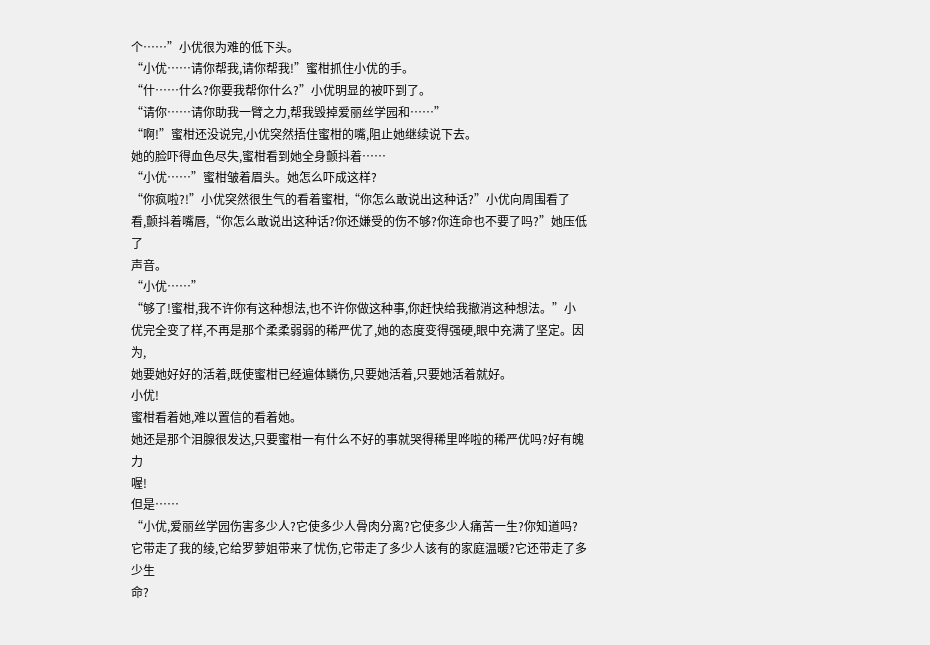个……”小优很为难的低下头。
“小优……请你帮我,请你帮我!”蜜柑抓住小优的手。
“什……什么?你要我帮你什么?”小优明显的被吓到了。
“请你……请你助我一臂之力,帮我毁掉爱丽丝学园和……”
“啊!”蜜柑还没说完,小优突然捂住蜜柑的嘴,阻止她继续说下去。
她的脸吓得血色尽失,蜜柑看到她全身颤抖着……
“小优……”蜜柑皱着眉头。她怎么吓成这样?
“你疯啦?!”小优突然很生气的看着蜜柑,“你怎么敢说出这种话?”小优向周围看了
看,颤抖着嘴唇,“你怎么敢说出这种话?你还嫌受的伤不够?你连命也不要了吗?”她压低了
声音。
“小优……”
“够了!蜜柑,我不许你有这种想法,也不许你做这种事,你赶快给我撤消这种想法。”小
优完全变了样,不再是那个柔柔弱弱的稀严优了,她的态度变得强硬,眼中充满了坚定。因为,
她要她好好的活着,既使蜜柑已经遍体鳞伤,只要她活着,只要她活着就好。
小优!
蜜柑看着她,难以置信的看着她。
她还是那个泪腺很发达,只要蜜柑一有什么不好的事就哭得稀里哗啦的稀严优吗?好有魄力
喔!
但是……
“小优,爱丽丝学园伤害多少人?它使多少人骨肉分离?它使多少人痛苦一生?你知道吗?
它带走了我的绫,它给罗萝姐带来了忧伤,它带走了多少人该有的家庭温暖?它还带走了多少生
命?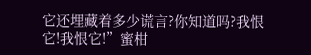它还埋藏着多少谎言?你知道吗?我恨它!我恨它!”蜜柑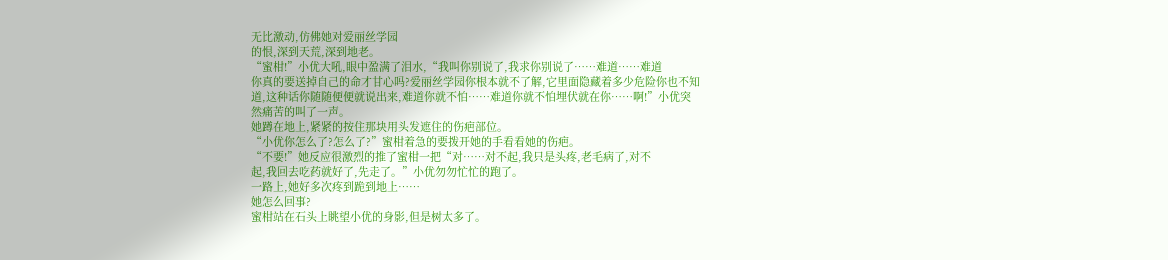无比激动,仿佛她对爱丽丝学园
的恨,深到天荒,深到地老。
“蜜柑!”小优大吼,眼中盈满了泪水,“我叫你别说了,我求你别说了……难道……难道
你真的要送掉自己的命才甘心吗?爱丽丝学园你根本就不了解,它里面隐藏着多少危险你也不知
道,这种话你随随便便就说出来,难道你就不怕……难道你就不怕埋伏就在你……啊!”小优突
然痛苦的叫了一声。
她蹲在地上,紧紧的按住那块用头发遮住的伤疤部位。
“小优你怎么了?怎么了?”蜜柑着急的要拨开她的手看看她的伤疤。
“不要!”她反应很激烈的推了蜜柑一把“对……对不起,我只是头疼,老毛病了,对不
起,我回去吃药就好了,先走了。”小优勿勿忙忙的跑了。
一路上,她好多次疼到跪到地上……
她怎么回事?
蜜柑站在石头上眺望小优的身影,但是树太多了。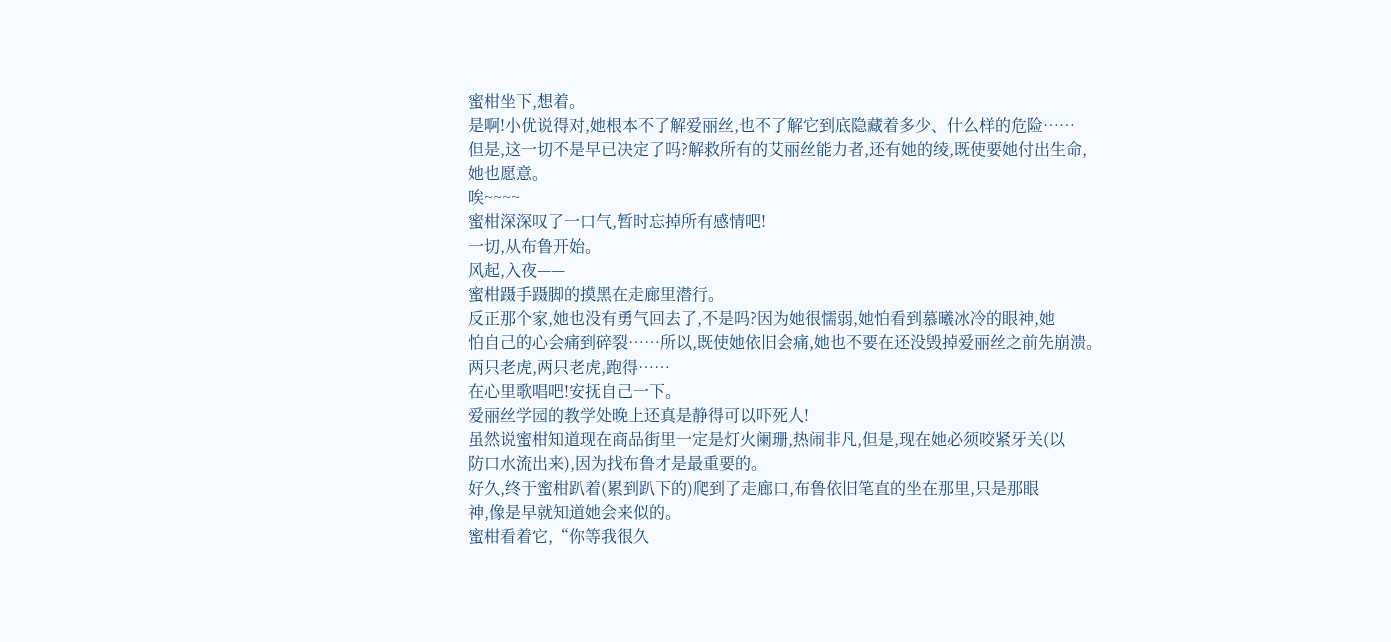蜜柑坐下,想着。
是啊!小优说得对,她根本不了解爱丽丝,也不了解它到底隐藏着多少、什么样的危险……
但是,这一切不是早已决定了吗?解救所有的艾丽丝能力者,还有她的绫,既使要她付出生命,
她也愿意。
唉~~~~
蜜柑深深叹了一口气,暂时忘掉所有感情吧!
一切,从布鲁开始。
风起,入夜——
蜜柑蹑手蹑脚的摸黑在走廊里潜行。
反正那个家,她也没有勇气回去了,不是吗?因为她很懦弱,她怕看到慕曦冰冷的眼神,她
怕自己的心会痛到碎裂……所以,既使她依旧会痛,她也不要在还没毁掉爱丽丝之前先崩溃。
两只老虎,两只老虎,跑得……
在心里歌唱吧!安抚自己一下。
爱丽丝学园的教学处晚上还真是静得可以吓死人!
虽然说蜜柑知道现在商品街里一定是灯火阑珊,热闹非凡,但是,现在她必须咬紧牙关(以
防口水流出来),因为找布鲁才是最重要的。
好久,终于蜜柑趴着(累到趴下的)爬到了走廊口,布鲁依旧笔直的坐在那里,只是那眼
神,像是早就知道她会来似的。
蜜柑看着它,“你等我很久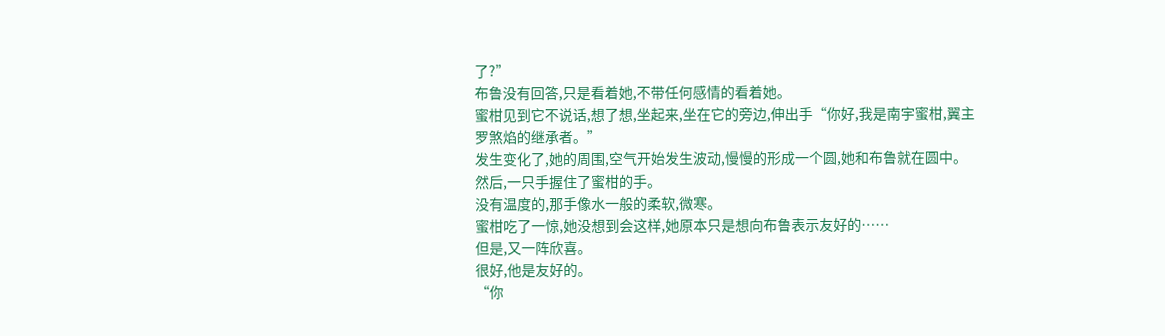了?”
布鲁没有回答,只是看着她,不带任何感情的看着她。
蜜柑见到它不说话,想了想,坐起来,坐在它的旁边,伸出手“你好,我是南宇蜜柑,翼主
罗煞焰的继承者。”
发生变化了,她的周围,空气开始发生波动,慢慢的形成一个圆,她和布鲁就在圆中。
然后,一只手握住了蜜柑的手。
没有温度的,那手像水一般的柔软,微寒。
蜜柑吃了一惊,她没想到会这样,她原本只是想向布鲁表示友好的……
但是,又一阵欣喜。
很好,他是友好的。
“你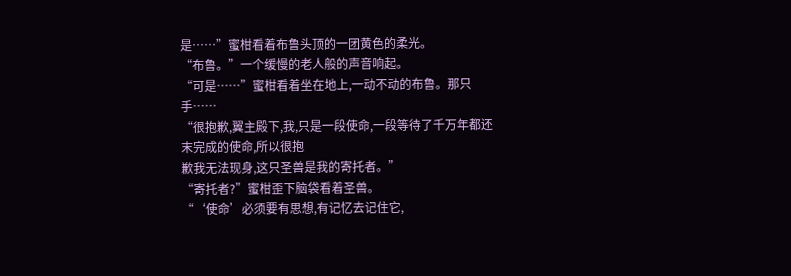是……”蜜柑看着布鲁头顶的一团黄色的柔光。
“布鲁。”一个缓慢的老人般的声音响起。
“可是……”蜜柑看着坐在地上,一动不动的布鲁。那只手……
“很抱歉,翼主殿下,我,只是一段使命,一段等待了千万年都还末完成的使命,所以很抱
歉我无法现身,这只圣兽是我的寄托者。”
“寄托者?”蜜柑歪下脑袋看着圣兽。
“‘使命’必须要有思想,有记忆去记住它,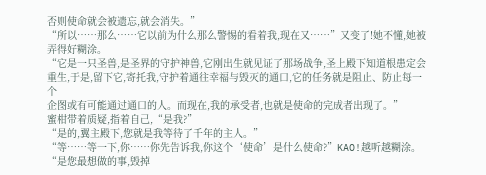否则使命就会被遗忘,就会消失。”
“所以……那么……它以前为什么那么警惕的看着我,现在又……”又变了!她不懂,她被
弄得好糊涂。
“它是一只圣兽,是圣界的守护神兽,它刚出生就见证了那场战争,圣上殿下知道根患定会
重生,于是,留下它,寄托我,守护着通往幸福与毁灭的通口,它的任务就是阻止、防止每一个
企图或有可能通过通口的人。而现在,我的承受者,也就是使命的完成者出现了。”
蜜柑带着质疑,指着自己,“是我?”
“是的,翼主殿下,您就是我等待了千年的主人。”
“等……等一下,你……你先告诉我,你这个‘使命’是什么使命?”KAO!越听越糊涂。
“是您最想做的事,毁掉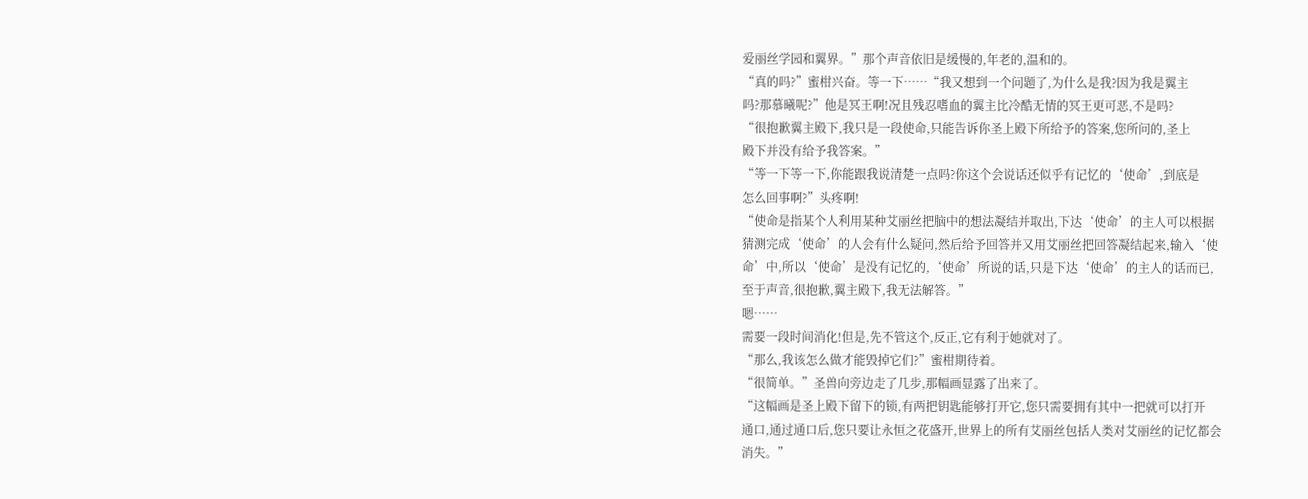爱丽丝学园和翼界。”那个声音依旧是缓慢的,年老的,温和的。
“真的吗?”蜜柑兴奋。等一下……“我又想到一个问题了,为什么是我?因为我是翼主
吗?那慕曦呢?”他是冥王啊!况且残忍嗜血的翼主比冷酷无情的冥王更可恶,不是吗?
“很抱歉翼主殿下,我只是一段使命,只能告诉你圣上殿下所给予的答案,您所问的,圣上
殿下并没有给予我答案。”
“等一下等一下,你能跟我说清楚一点吗?你这个会说话还似乎有记忆的‘使命’,到底是
怎么回事啊?”头疼啊!
“使命是指某个人利用某种艾丽丝把脑中的想法凝结并取出,下达‘使命’的主人可以根据
猜测完成‘使命’的人会有什么疑问,然后给予回答并又用艾丽丝把回答凝结起来,输入‘使
命’中,所以‘使命’是没有记忆的,‘使命’所说的话,只是下达‘使命’的主人的话而已,
至于声音,很抱歉,翼主殿下,我无法解答。”
嗯……
需要一段时间消化!但是,先不管这个,反正,它有利于她就对了。
“那么,我该怎么做才能毁掉它们?”蜜柑期待着。
“很简单。”圣兽向旁边走了几步,那幅画显露了出来了。
“这幅画是圣上殿下留下的锁,有两把钥匙能够打开它,您只需要拥有其中一把就可以打开
通口,通过通口后,您只要让永恒之花盛开,世界上的所有艾丽丝包括人类对艾丽丝的记忆都会
消失。”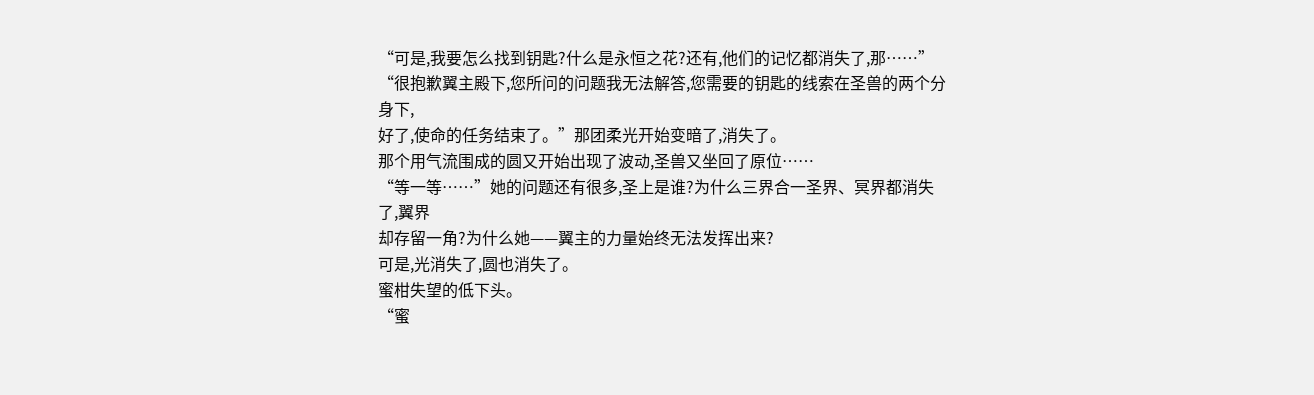“可是,我要怎么找到钥匙?什么是永恒之花?还有,他们的记忆都消失了,那……”
“很抱歉翼主殿下,您所问的问题我无法解答,您需要的钥匙的线索在圣兽的两个分身下,
好了,使命的任务结束了。”那团柔光开始变暗了,消失了。
那个用气流围成的圆又开始出现了波动,圣兽又坐回了原位……
“等一等……”她的问题还有很多,圣上是谁?为什么三界合一圣界、冥界都消失了,翼界
却存留一角?为什么她——翼主的力量始终无法发挥出来?
可是,光消失了,圆也消失了。
蜜柑失望的低下头。
“蜜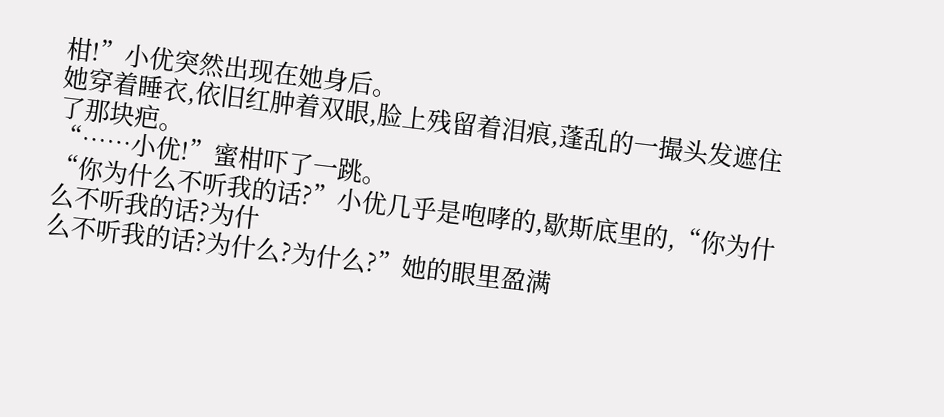柑!”小优突然出现在她身后。
她穿着睡衣,依旧红肿着双眼,脸上残留着泪痕,蓬乱的一撮头发遮住了那块疤。
“……小优!”蜜柑吓了一跳。
“你为什么不听我的话?”小优几乎是咆哮的,歇斯底里的,“你为什么不听我的话?为什
么不听我的话?为什么?为什么?”她的眼里盈满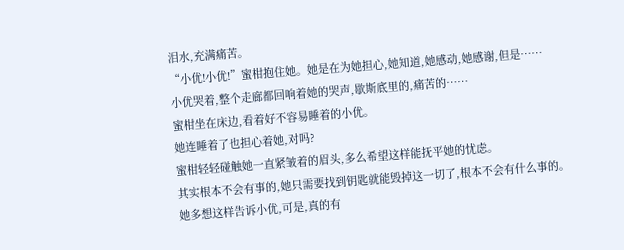泪水,充满痛苦。
“小优!小优!”蜜柑抱住她。她是在为她担心,她知道,她感动,她感谢,但是……
小优哭着,整个走廊都回响着她的哭声,歇斯底里的,痛苦的……
蜜柑坐在床边,看着好不容易睡着的小优。
她连睡着了也担心着她,对吗?
蜜柑轻轻碰触她一直紧皱着的眉头,多么希望这样能抚平她的忧虑。
其实根本不会有事的,她只需要找到钥匙就能毁掉这一切了,根本不会有什么事的。
她多想这样告诉小优,可是,真的有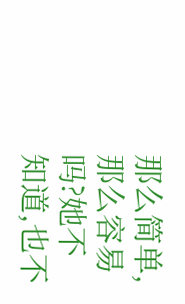那么简单,那么容易吗?她不知道,也不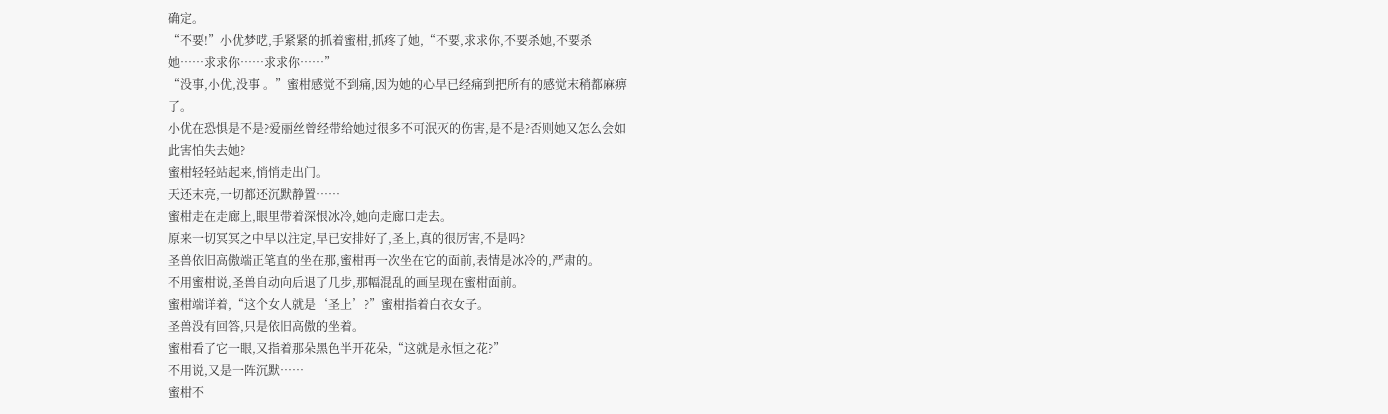确定。
“不要!”小优梦呓,手紧紧的抓着蜜柑,抓疼了她,“不要,求求你,不要杀她,不要杀
她……求求你……求求你……”
“没事,小优,没事 。”蜜柑感觉不到痛,因为她的心早已经痛到把所有的感觉末稍都麻痹
了。
小优在恐惧是不是?爱丽丝曾经带给她过很多不可泯灭的伤害,是不是?否则她又怎么会如
此害怕失去她?
蜜柑轻轻站起来,悄悄走出门。
天还末亮,一切都还沉默静置……
蜜柑走在走廊上,眼里带着深恨冰冷,她向走廊口走去。
原来一切冥冥之中早以注定,早已安排好了,圣上,真的很厉害,不是吗?
圣兽依旧高傲端正笔直的坐在那,蜜柑再一次坐在它的面前,表情是冰冷的,严肃的。
不用蜜柑说,圣兽自动向后退了几步,那幅混乱的画呈现在蜜柑面前。
蜜柑端详着,“这个女人就是‘圣上’?”蜜柑指着白衣女子。
圣兽没有回答,只是依旧高傲的坐着。
蜜柑看了它一眼,又指着那朵黑色半开花朵,“这就是永恒之花?”
不用说,又是一阵沉默……
蜜柑不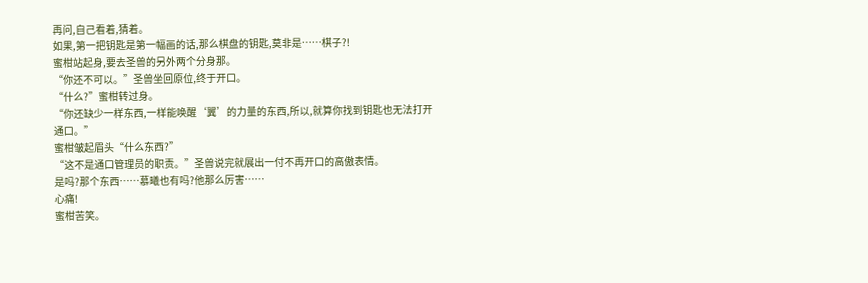再问,自己看着,猜着。
如果,第一把钥匙是第一幅画的话,那么棋盘的钥匙,莫非是……棋子?!
蜜柑站起身,要去圣兽的另外两个分身那。
“你还不可以。”圣兽坐回原位,终于开口。
“什么?”蜜柑转过身。
“你还缺少一样东西,一样能唤醒‘翼’的力量的东西,所以,就算你找到钥匙也无法打开
通口。”
蜜柑皱起眉头“什么东西?”
“这不是通口管理员的职责。”圣兽说完就展出一付不再开口的高傲表情。
是吗?那个东西……慕曦也有吗?他那么厉害……
心痛!
蜜柑苦笑。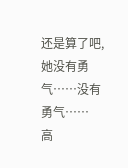还是算了吧,她没有勇气……没有勇气……
高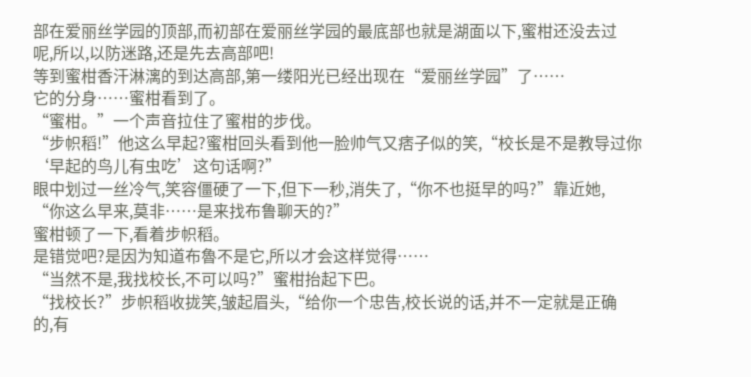部在爱丽丝学园的顶部,而初部在爱丽丝学园的最底部也就是湖面以下,蜜柑还没去过
呢,所以,以防迷路,还是先去高部吧!
等到蜜柑香汗淋漓的到达高部,第一缕阳光已经出现在“爱丽丝学园”了……
它的分身……蜜柑看到了。
“蜜柑。”一个声音拉住了蜜柑的步伐。
“步帜稻!”他这么早起?蜜柑回头看到他一脸帅气又痞子似的笑,“校长是不是教导过你
‘早起的鸟儿有虫吃’这句话啊?”
眼中划过一丝冷气,笑容僵硬了一下,但下一秒,消失了,“你不也挺早的吗?”靠近她,
“你这么早来,莫非……是来找布鲁聊天的?”
蜜柑顿了一下,看着步帜稻。
是错觉吧?是因为知道布魯不是它,所以才会这样觉得……
“当然不是,我找校长,不可以吗?”蜜柑抬起下巴。
“找校长?”步帜稻收拢笑,皱起眉头,“给你一个忠告,校长说的话,并不一定就是正确
的,有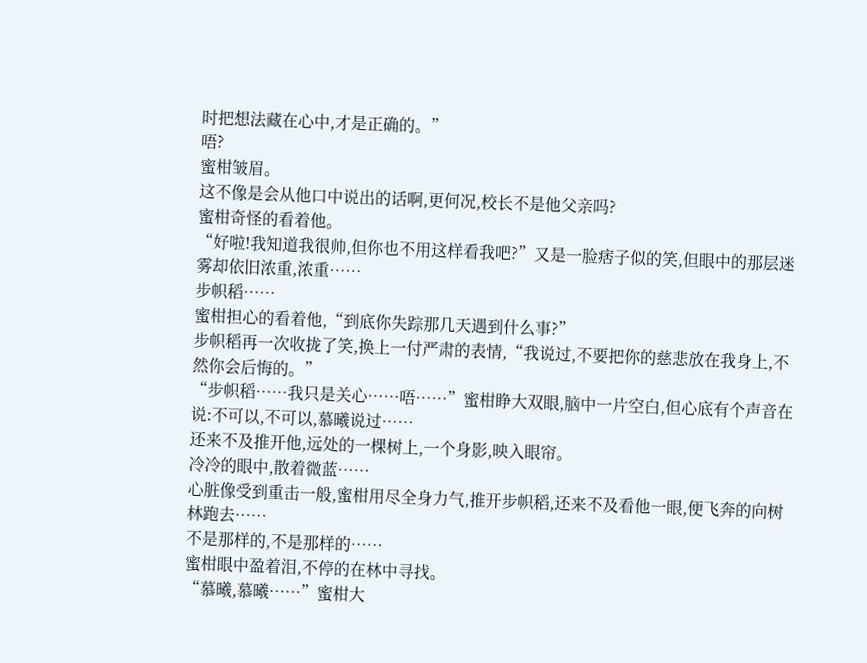时把想法藏在心中,才是正确的。”
唔?
蜜柑皱眉。
这不像是会从他口中说出的话啊,更何况,校长不是他父亲吗?
蜜柑奇怪的看着他。
“好啦!我知道我很帅,但你也不用这样看我吧?”又是一脸痞子似的笑,但眼中的那层迷
雾却依旧浓重,浓重……
步帜稻……
蜜柑担心的看着他,“到底你失踪那几天遇到什么事?”
步帜稻再一次收拢了笑,换上一付严肃的表情,“我说过,不要把你的慈悲放在我身上,不
然你会后悔的。”
“步帜稻……我只是关心……唔……”蜜柑睁大双眼,脑中一片空白,但心底有个声音在
说:不可以,不可以,慕曦说过……
还来不及推开他,远处的一棵树上,一个身影,映入眼帘。
冷冷的眼中,散着微蓝……
心脏像受到重击一般,蜜柑用尽全身力气,推开步帜稻,还来不及看他一眼,便飞奔的向树
林跑去……
不是那样的,不是那样的……
蜜柑眼中盈着泪,不停的在林中寻找。
“慕曦,慕曦……”蜜柑大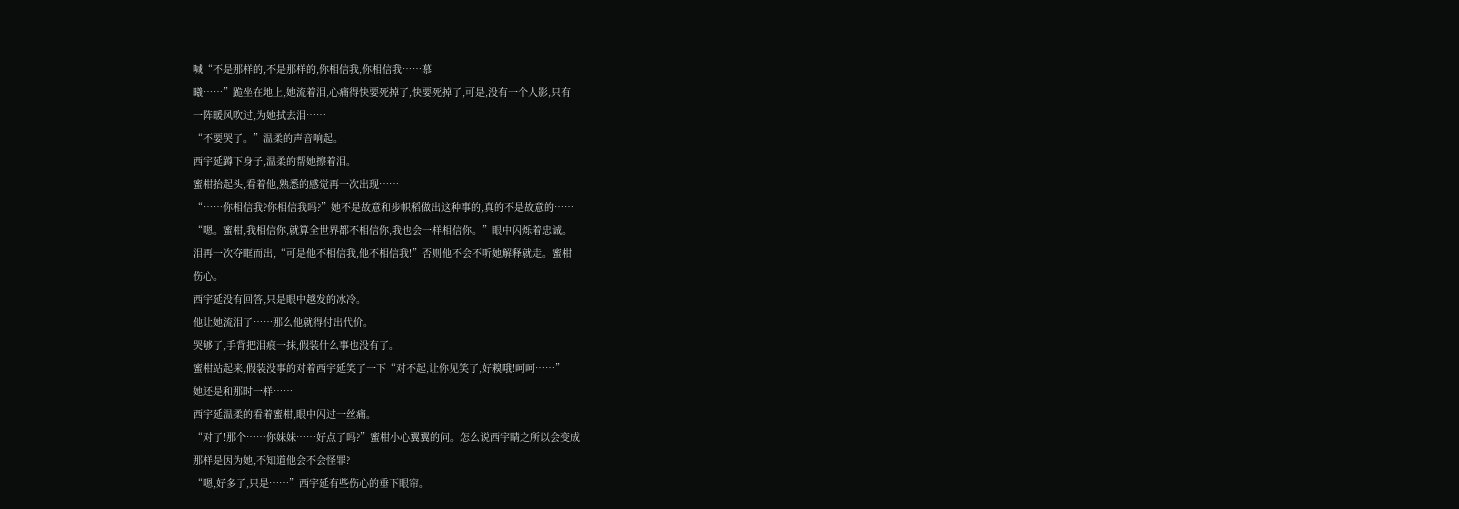喊“不是那样的,不是那样的,你相信我,你相信我……慕
曦……”跪坐在地上,她流着泪,心痛得快要死掉了,快要死掉了,可是,没有一个人影,只有
一阵暖风吹过,为她拭去泪……
“不要哭了。”温柔的声音响起。
西宇延蹲下身子,温柔的帮她擦着泪。
蜜柑抬起头,看着他,熟悉的感觉再一次出现……
“……你相信我?你相信我吗?”她不是故意和步帜稻做出这种事的,真的不是故意的……
“嗯。蜜柑,我相信你,就算全世界都不相信你,我也会一样相信你。”眼中闪烁着忠诚。
泪再一次夺眶而出,“可是他不相信我,他不相信我!”否则他不会不听她解释就走。蜜柑
伤心。
西宇延没有回答,只是眼中越发的冰冷。
他让她流泪了……那么他就得付出代价。
哭够了,手背把泪痕一抹,假装什么事也没有了。
蜜柑站起来,假装没事的对着西宇延笑了一下“对不起,让你见笑了,好糗哦!呵呵……”
她还是和那时一样……
西宇延温柔的看着蜜柑,眼中闪过一丝痛。
“对了!那个……你妹妹……好点了吗?”蜜柑小心翼翼的问。怎么说西宇睛之所以会变成
那样是因为她,不知道他会不会怪罪?
“嗯,好多了,只是……”西宇延有些伤心的垂下眼帘。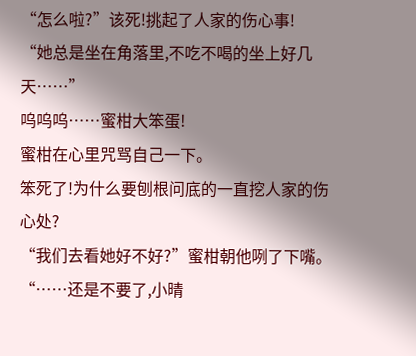“怎么啦?”该死!挑起了人家的伤心事!
“她总是坐在角落里,不吃不喝的坐上好几天……”
呜呜呜……蜜柑大笨蛋!
蜜柑在心里咒骂自己一下。
笨死了!为什么要刨根问底的一直挖人家的伤心处?
“我们去看她好不好?”蜜柑朝他咧了下嘴。
“……还是不要了,小晴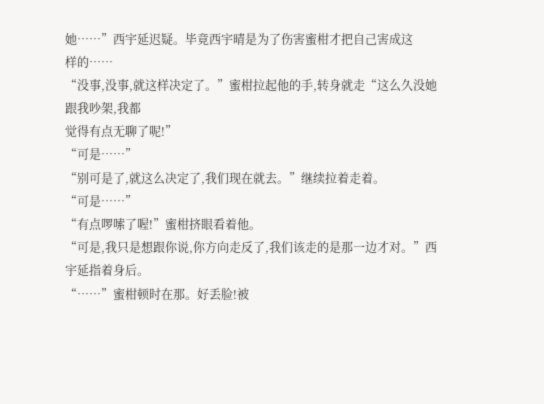她……”西宇延迟疑。毕竟西宇晴是为了伤害蜜柑才把自己害成这
样的……
“没事,没事,就这样决定了。”蜜柑拉起他的手,转身就走“这么久没她跟我吵架,我都
觉得有点无聊了呢!”
“可是……”
“别可是了,就这么决定了,我们现在就去。”继续拉着走着。
“可是……”
“有点啰嗦了喔!”蜜柑挤眼看着他。
“可是,我只是想跟你说,你方向走反了,我们该走的是那一边才对。”西宇延指着身后。
“……”蜜柑顿时在那。好丢脸!被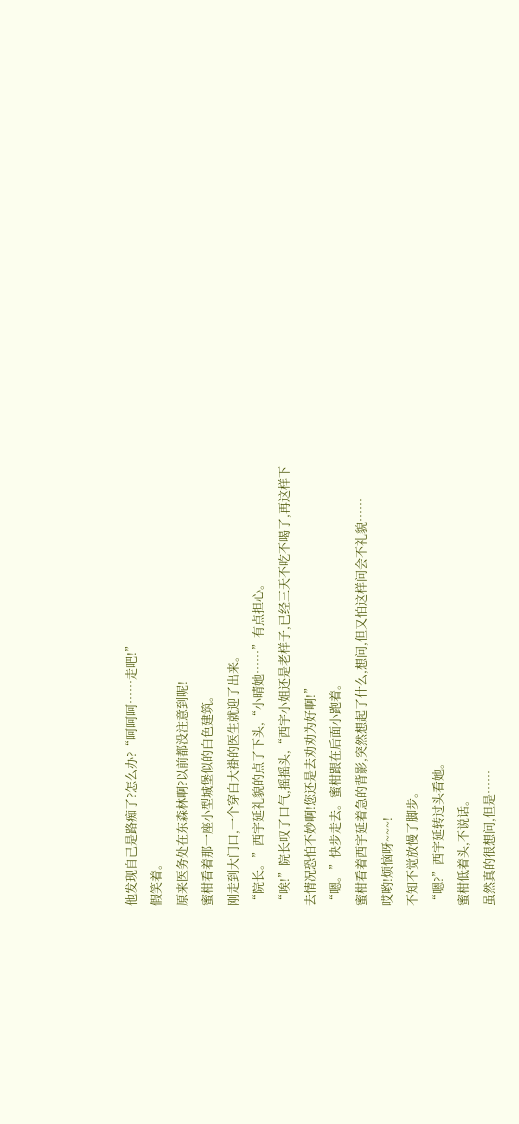他发现自己是路痴了?怎么办?“呵呵呵……走吧!”
假笑着。
原来医务处在东森林啊?以前都没注意到呢!
蜜柑看着那一座小型城堡似的白色建筑。
刚走到大门口,一个穿白大褂的医生就迎了出来。
“院长。”西宇延礼貌的点了下头,“小晴她……”有点担心。
“唉!”院长叹了口气,摇摇头,“西宇小姐还是老样子,已经三天不吃不喝了,再这样下
去情况恐怕不妙啊!您还是去劝劝为好啊!”
“嗯。”快步走去。蜜柑跟在后面小跑着。
蜜柑看着西宇延着急的背影,突然想起了什么,想问,但又怕这样问会不礼貌……
哎哟!烦恼呀~~~!
不知不觉放慢了脚步。
“嗯?”西宇延转过头看她。
蜜柑低着头,不说话。
虽然真的很想问,但是……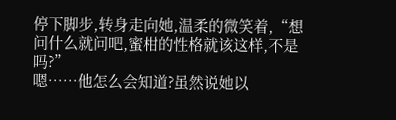停下脚步,转身走向她,温柔的微笑着,“想问什么就问吧,蜜柑的性格就该这样,不是
吗?”
嗯……他怎么会知道?虽然说她以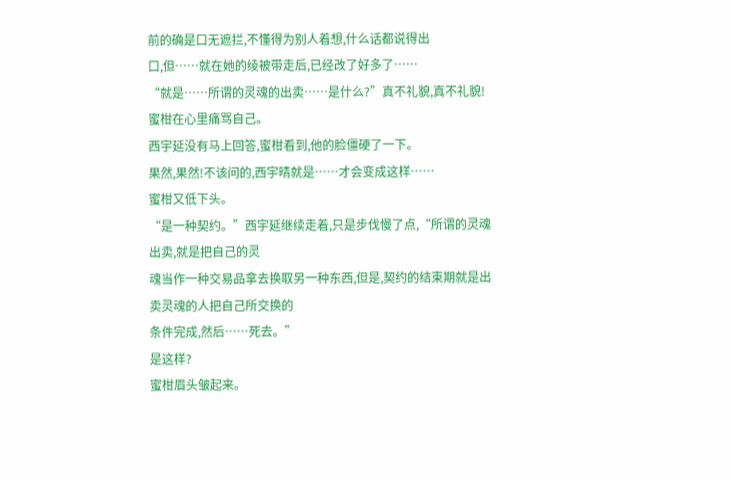前的确是口无遮拦,不懂得为别人着想,什么话都说得出
口,但……就在她的绫被带走后,已经改了好多了……
“就是……所谓的灵魂的出卖……是什么?”真不礼貌,真不礼貌!蜜柑在心里痛骂自己。
西宇延没有马上回答,蜜柑看到,他的脸僵硬了一下。
果然,果然!不该问的,西宇晴就是……才会变成这样……
蜜柑又低下头。
“是一种契约。”西宇延继续走着,只是步伐慢了点,“所谓的灵魂出卖,就是把自己的灵
魂当作一种交易品拿去换取另一种东西,但是,契约的结束期就是出卖灵魂的人把自己所交换的
条件完成,然后……死去。”
是这样?
蜜柑眉头皱起来。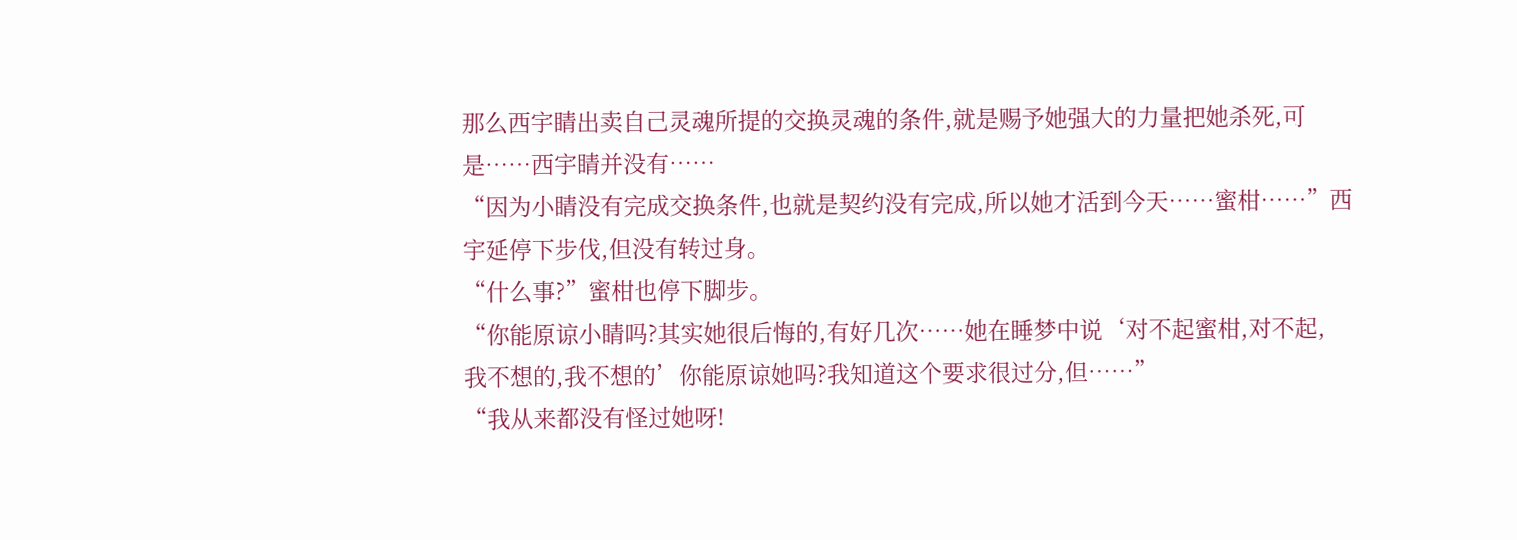那么西宇睛出卖自己灵魂所提的交换灵魂的条件,就是赐予她强大的力量把她杀死,可
是……西宇睛并没有……
“因为小睛没有完成交换条件,也就是契约没有完成,所以她才活到今天……蜜柑……”西
宇延停下步伐,但没有转过身。
“什么事?”蜜柑也停下脚步。
“你能原谅小睛吗?其实她很后悔的,有好几次……她在睡梦中说‘对不起蜜柑,对不起,
我不想的,我不想的’你能原谅她吗?我知道这个要求很过分,但……”
“我从来都没有怪过她呀!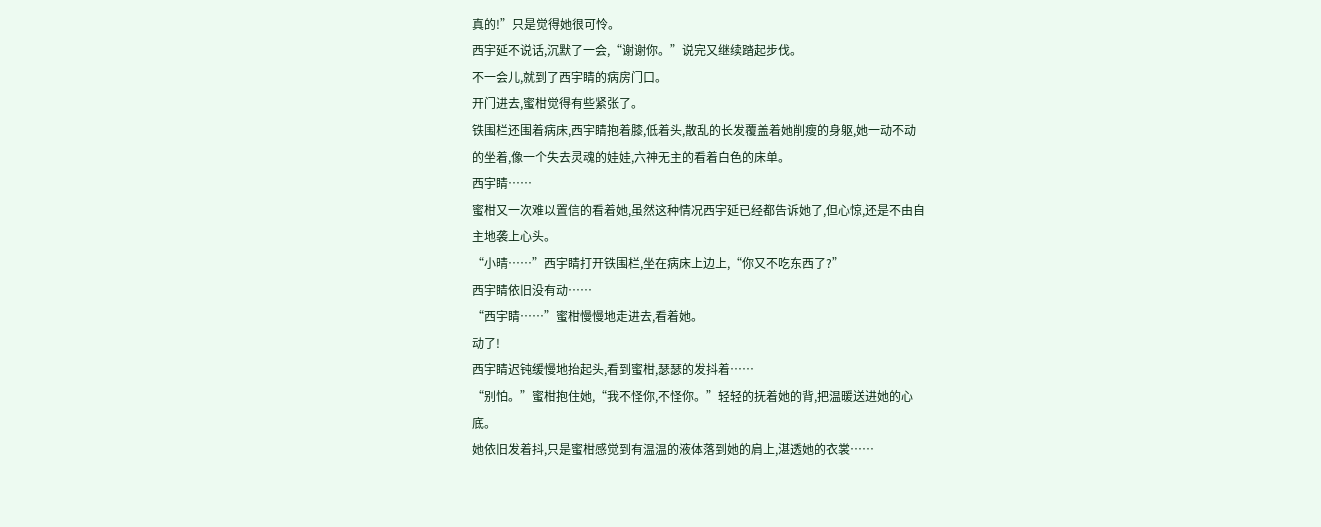真的!”只是觉得她很可怜。
西宇延不说话,沉默了一会,“谢谢你。”说完又继续踏起步伐。
不一会儿,就到了西宇睛的病房门口。
开门进去,蜜柑觉得有些紧张了。
铁围栏还围着病床,西宇睛抱着膝,低着头,散乱的长发覆盖着她削瘦的身躯,她一动不动
的坐着,像一个失去灵魂的娃娃,六神无主的看着白色的床单。
西宇睛……
蜜柑又一次难以置信的看着她,虽然这种情况西宇延已经都告诉她了,但心惊,还是不由自
主地袭上心头。
“小晴……”西宇睛打开铁围栏,坐在病床上边上,“你又不吃东西了?”
西宇睛依旧没有动……
“西宇睛……”蜜柑慢慢地走进去,看着她。
动了!
西宇睛迟钝缓慢地抬起头,看到蜜柑,瑟瑟的发抖着……
“别怕。”蜜柑抱住她,“我不怪你,不怪你。”轻轻的抚着她的背,把温暖送进她的心
底。
她依旧发着抖,只是蜜柑感觉到有温温的液体落到她的肩上,湛透她的衣裳……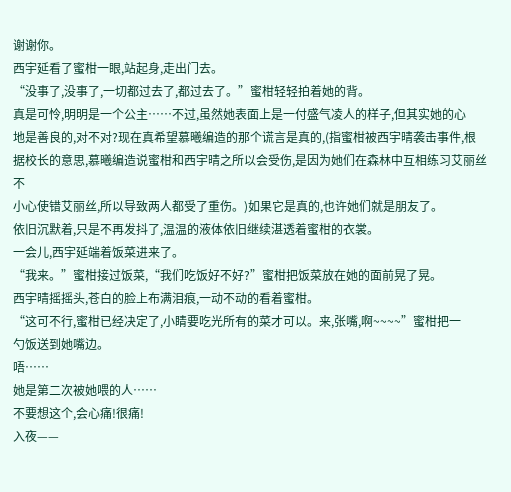谢谢你。
西宇延看了蜜柑一眼,站起身,走出门去。
“没事了,没事了,一切都过去了,都过去了。”蜜柑轻轻拍着她的背。
真是可怜,明明是一个公主……不过,虽然她表面上是一付盛气凌人的样子,但其实她的心
地是善良的,对不对?现在真希望慕曦编造的那个谎言是真的,(指蜜柑被西宇晴袭击事件,根
据校长的意思,慕曦编造说蜜柑和西宇晴之所以会受伤,是因为她们在森林中互相练习艾丽丝不
小心使错艾丽丝,所以导致两人都受了重伤。)如果它是真的,也许她们就是朋友了。
依旧沉默着,只是不再发抖了,温温的液体依旧继续湛透着蜜柑的衣裳。
一会儿,西宇延端着饭菜进来了。
“我来。”蜜柑接过饭菜,“我们吃饭好不好?”蜜柑把饭菜放在她的面前晃了晃。
西宇晴摇摇头,苍白的脸上布满泪痕,一动不动的看着蜜柑。
“这可不行,蜜柑已经决定了,小睛要吃光所有的菜才可以。来,张嘴,啊~~~~”蜜柑把一
勺饭送到她嘴边。
唔……
她是第二次被她喂的人……
不要想这个,会心痛!很痛!
入夜——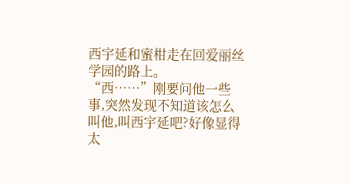西宇延和蜜柑走在回爱丽丝学园的路上。
“西……”刚要问他一些事,突然发现不知道该怎么叫他,叫西宇延吧?好像显得太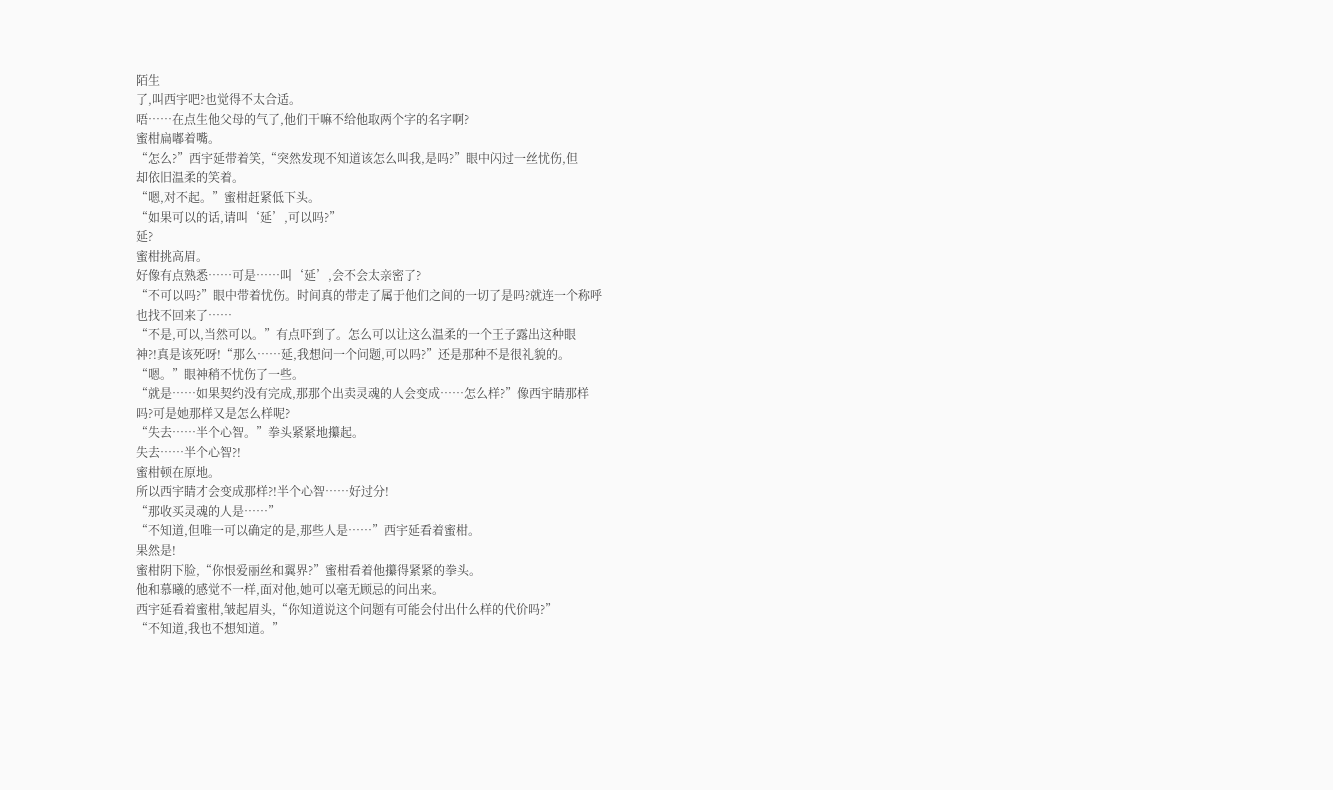陌生
了,叫西宇吧?也觉得不太合适。
唔……在点生他父母的气了,他们干嘛不给他取两个字的名字啊?
蜜柑扁嘟着嘴。
“怎么?”西宇延带着笑,“突然发现不知道该怎么叫我,是吗?”眼中闪过一丝忧伤,但
却依旧温柔的笑着。
“嗯,对不起。”蜜柑赶紧低下头。
“如果可以的话,请叫‘延’,可以吗?”
延?
蜜柑挑高眉。
好像有点熟悉……可是……叫‘延’,会不会太亲密了?
“不可以吗?”眼中带着忧伤。时间真的带走了属于他们之间的一切了是吗?就连一个称呼
也找不回来了……
“不是,可以,当然可以。”有点吓到了。怎么可以让这么温柔的一个王子露出这种眼
神?!真是该死呀!“那么……延,我想问一个问题,可以吗?”还是那种不是很礼貌的。
“嗯。”眼神稍不忧伤了一些。
“就是……如果契约没有完成,那那个出卖灵魂的人会变成……怎么样?”像西宇睛那样
吗?可是她那样又是怎么样呢?
“失去……半个心智。”拳头紧紧地攥起。
失去……半个心智?!
蜜柑顿在原地。
所以西宇睛才会变成那样?!半个心智……好过分!
“那收买灵魂的人是……”
“不知道,但唯一可以确定的是,那些人是……”西宇延看着蜜柑。
果然是!
蜜柑阴下脸,“你恨爱丽丝和翼界?”蜜柑看着他攥得紧紧的拳头。
他和慕曦的感觉不一样,面对他,她可以毫无顾忌的问出来。
西宇延看着蜜柑,皱起眉头,“你知道说这个问题有可能会付出什么样的代价吗?”
“不知道,我也不想知道。”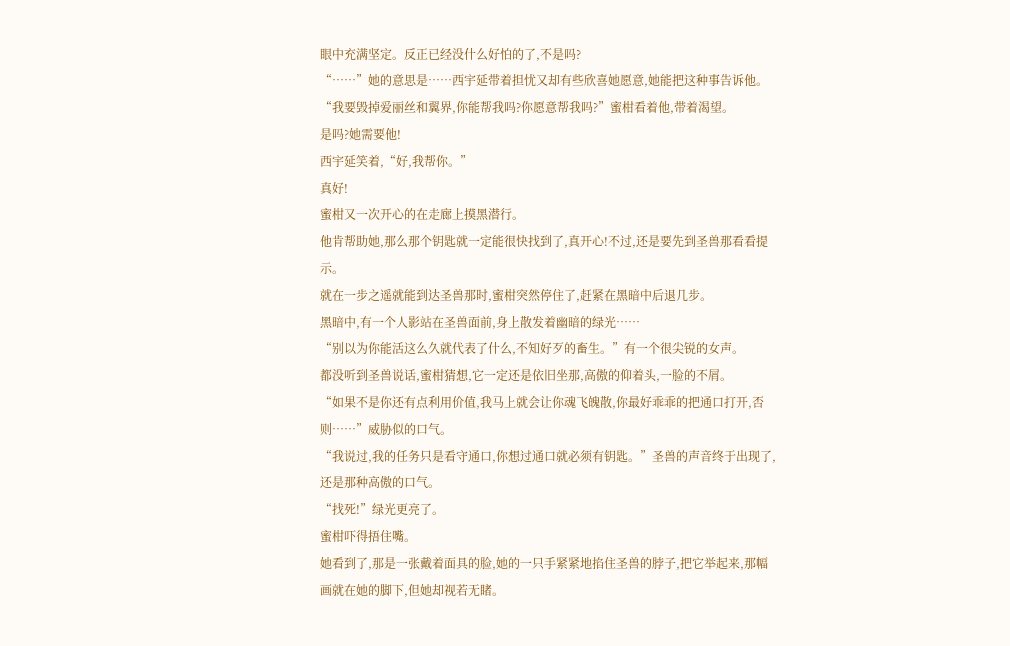眼中充满坚定。反正已经没什么好怕的了,不是吗?
“……”她的意思是……西宇延带着担忧又却有些欣喜她愿意,她能把这种事告诉他。
“我要毁掉爱丽丝和翼界,你能帮我吗?你愿意帮我吗?”蜜柑看着他,带着渴望。
是吗?她需要他!
西宇延笑着,“好,我帮你。”
真好!
蜜柑又一次开心的在走廊上摸黑潜行。
他肯帮助她,那么那个钥匙就一定能很快找到了,真开心!不过,还是要先到圣兽那看看提
示。
就在一步之遥就能到达圣兽那时,蜜柑突然停住了,赶紧在黑暗中后退几步。
黑暗中,有一个人影站在圣兽面前,身上散发着幽暗的绿光……
“别以为你能活这么久就代表了什么,不知好歹的畜生。”有一个很尖锐的女声。
都没听到圣兽说话,蜜柑猜想,它一定还是依旧坐那,高傲的仰着头,一脸的不屑。
“如果不是你还有点利用价值,我马上就会让你魂飞魄散,你最好乖乖的把通口打开,否
则……”威胁似的口气。
“我说过,我的任务只是看守通口,你想过通口就必须有钥匙。”圣兽的声音终于出现了,
还是那种高傲的口气。
“找死!”绿光更亮了。
蜜柑吓得捂住嘴。
她看到了,那是一张戴着面具的脸,她的一只手紧紧地掐住圣兽的脖子,把它举起来,那幅
画就在她的脚下,但她却视若无睹。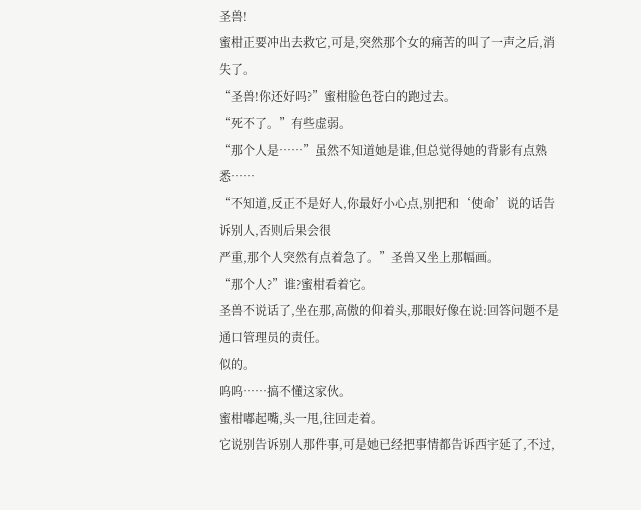圣兽!
蜜柑正要冲出去救它,可是,突然那个女的痛苦的叫了一声之后,消失了。
“圣兽!你还好吗?”蜜柑脸色苍白的跑过去。
“死不了。”有些虚弱。
“那个人是……”虽然不知道她是谁,但总觉得她的背影有点熟悉……
“不知道,反正不是好人,你最好小心点,别把和‘使命’说的话告诉别人,否则后果会很
严重,那个人突然有点着急了。”圣兽又坐上那幅画。
“那个人?”谁?蜜柑看着它。
圣兽不说话了,坐在那,高傲的仰着头,那眼好像在说:回答问题不是通口管理员的责任。
似的。
呜呜……搞不懂这家伙。
蜜柑嘟起嘴,头一甩,往回走着。
它说别告诉别人那件事,可是她已经把事情都告诉西宇延了,不过,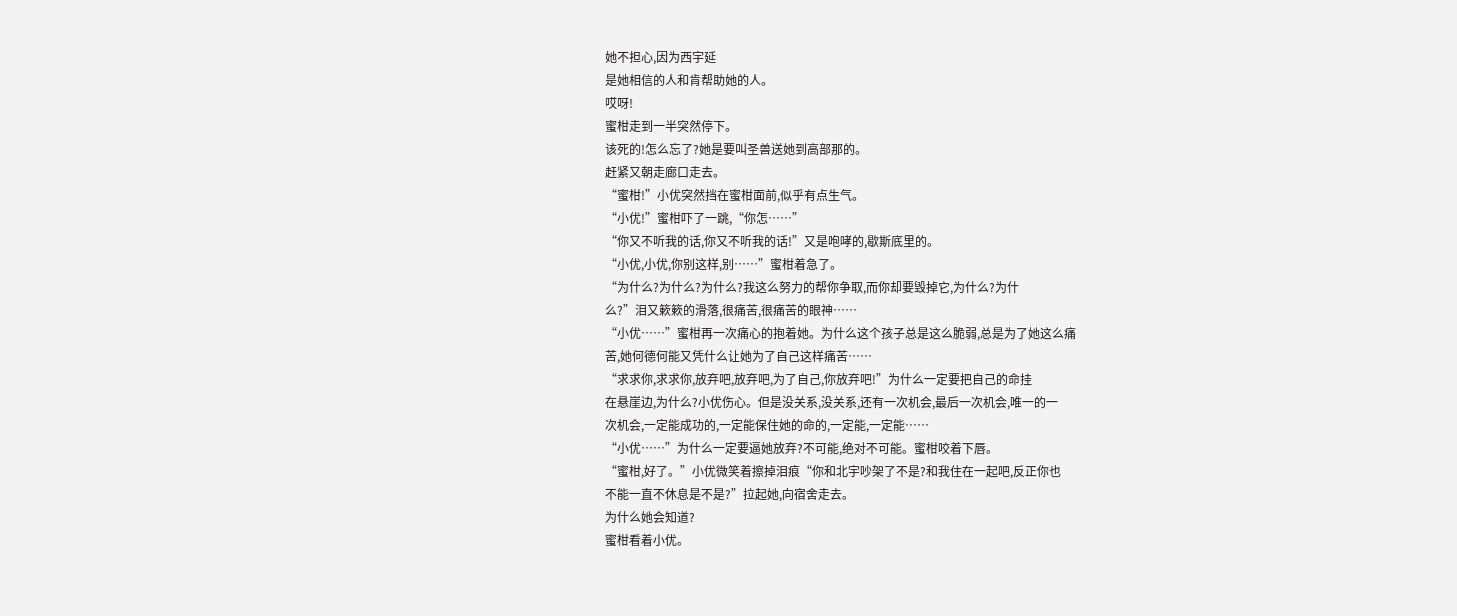她不担心,因为西宇延
是她相信的人和肯帮助她的人。
哎呀!
蜜柑走到一半突然停下。
该死的!怎么忘了?她是要叫圣兽送她到高部那的。
赶紧又朝走廊口走去。
“蜜柑!”小优突然挡在蜜柑面前,似乎有点生气。
“小优!”蜜柑吓了一跳,“你怎……”
“你又不听我的话,你又不听我的话!”又是咆哮的,歇斯底里的。
“小优,小优,你别这样,别……”蜜柑着急了。
“为什么?为什么?为什么?我这么努力的帮你争取,而你却要毁掉它,为什么?为什
么?”泪又簌簌的滑落,很痛苦,很痛苦的眼神……
“小优……”蜜柑再一次痛心的抱着她。为什么这个孩子总是这么脆弱,总是为了她这么痛
苦,她何德何能又凭什么让她为了自己这样痛苦……
“求求你,求求你,放弃吧,放弃吧,为了自己,你放弃吧!”为什么一定要把自己的命挂
在悬崖边,为什么?小优伤心。但是没关系,没关系,还有一次机会,最后一次机会,唯一的一
次机会,一定能成功的,一定能保住她的命的,一定能,一定能……
“小优……”为什么一定要逼她放弃?不可能,绝对不可能。蜜柑咬着下唇。
“蜜柑,好了。”小优微笑着擦掉泪痕“你和北宇吵架了不是?和我住在一起吧,反正你也
不能一直不休息是不是?”拉起她,向宿舍走去。
为什么她会知道?
蜜柑看着小优。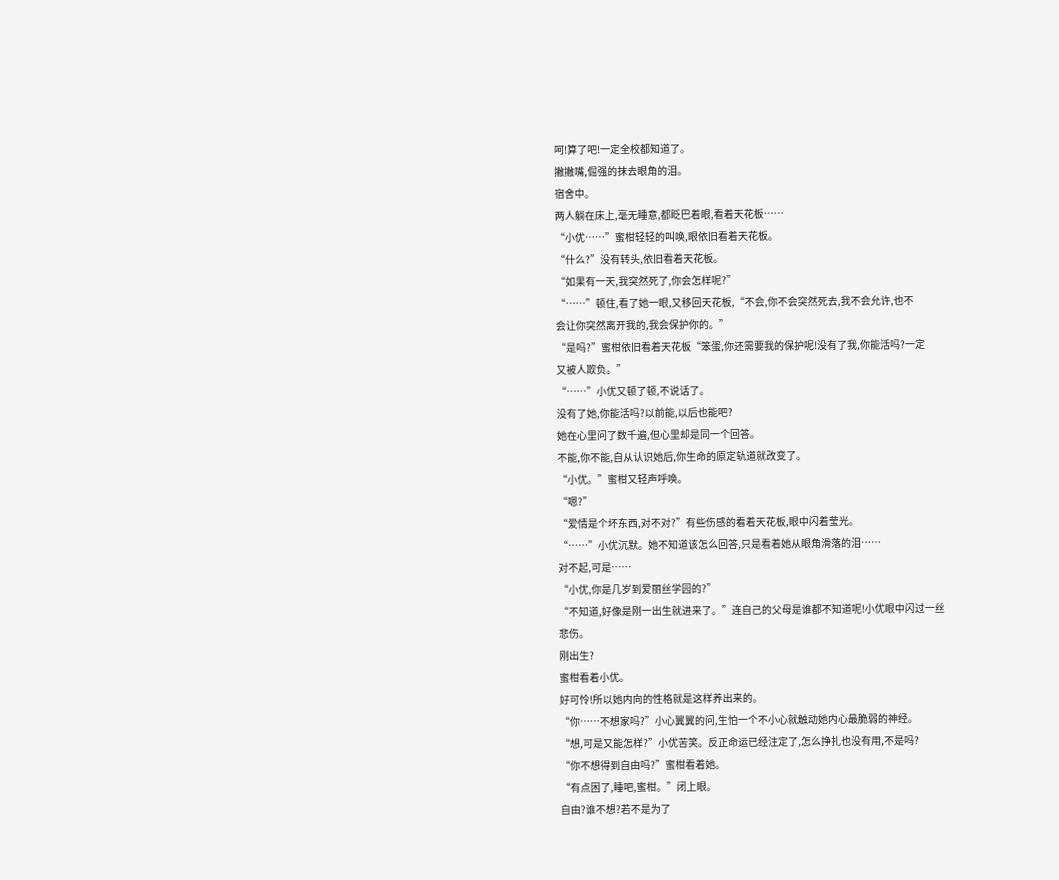呵!算了吧!一定全校都知道了。
撇撇嘴,倔强的抹去眼角的泪。
宿舍中。
两人躺在床上,毫无睡意,都眨巴着眼,看着天花板……
“小优……”蜜柑轻轻的叫唤,眼依旧看着天花板。
“什么?”没有转头,依旧看着天花板。
“如果有一天,我突然死了,你会怎样呢?”
“……”顿住,看了她一眼,又移回天花板,“不会,你不会突然死去,我不会允许,也不
会让你突然离开我的,我会保护你的。”
“是吗?”蜜柑依旧看着天花板“笨蛋,你还需要我的保护呢!没有了我,你能活吗?一定
又被人欺负。”
“……”小优又顿了顿,不说话了。
没有了她,你能活吗?以前能,以后也能吧?
她在心里问了数千遍,但心里却是同一个回答。
不能,你不能,自从认识她后,你生命的原定轨道就改变了。
“小优。”蜜柑又轻声呼唤。
“嗯?”
“爱情是个坏东西,对不对?”有些伤感的看着天花板,眼中闪着莹光。
“……”小优沉默。她不知道该怎么回答,只是看着她从眼角滑落的泪……
对不起,可是……
“小优,你是几岁到爱丽丝学园的?”
“不知道,好像是刚一出生就进来了。”连自己的父母是谁都不知道呢!小优眼中闪过一丝
悲伤。
刚出生?
蜜柑看着小优。
好可怜!所以她内向的性格就是这样养出来的。
“你……不想家吗?”小心翼翼的问,生怕一个不小心就触动她内心最脆弱的神经。
“想,可是又能怎样?”小优苦笑。反正命运已经注定了,怎么挣扎也没有用,不是吗?
“你不想得到自由吗?”蜜柑看着她。
“有点困了,睡吧,蜜柑。”闭上眼。
自由?谁不想?若不是为了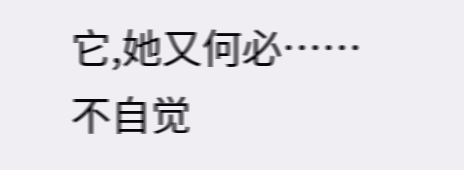它,她又何必……
不自觉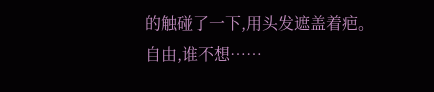的触碰了一下,用头发遮盖着疤。
自由,谁不想……